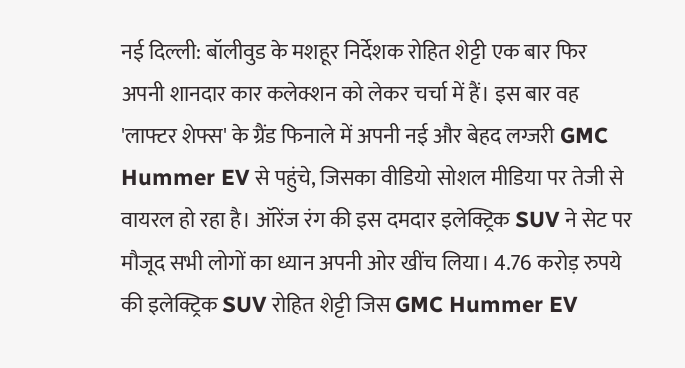नई दिल्ली: बॉलीवुड के मशहूर निर्देशक रोहित शेट्टी एक बार फिर अपनी शानदार कार कलेक्शन को लेकर चर्चा में हैं। इस बार वह 'लाफ्टर शेफ्स' के ग्रैंड फिनाले में अपनी नई और बेहद लग्जरी GMC Hummer EV से पहुंचे, जिसका वीडियो सोशल मीडिया पर तेजी से वायरल हो रहा है। ऑरेंज रंग की इस दमदार इलेक्ट्रिक SUV ने सेट पर मौजूद सभी लोगों का ध्यान अपनी ओर खींच लिया। 4.76 करोड़ रुपये की इलेक्ट्रिक SUV रोहित शेट्टी जिस GMC Hummer EV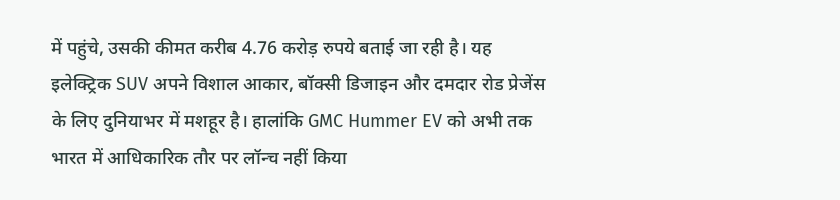में पहुंचे, उसकी कीमत करीब 4.76 करोड़ रुपये बताई जा रही है। यह इलेक्ट्रिक SUV अपने विशाल आकार, बॉक्सी डिजाइन और दमदार रोड प्रेजेंस के लिए दुनियाभर में मशहूर है। हालांकि GMC Hummer EV को अभी तक भारत में आधिकारिक तौर पर लॉन्च नहीं किया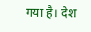गया है। देश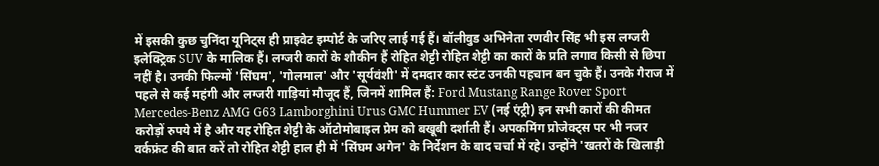में इसकी कुछ चुनिंदा यूनिट्स ही प्राइवेट इम्पोर्ट के जरिए लाई गई हैं। बॉलीवुड अभिनेता रणवीर सिंह भी इस लग्जरी इलेक्ट्रिक SUV के मालिक हैं। लग्जरी कारों के शौकीन हैं रोहित शेट्टी रोहित शेट्टी का कारों के प्रति लगाव किसी से छिपा नहीं है। उनकी फिल्मों 'सिंघम', 'गोलमाल' और 'सूर्यवंशी' में दमदार कार स्टंट उनकी पहचान बन चुके हैं। उनके गैराज में पहले से कई महंगी और लग्जरी गाड़ियां मौजूद हैं, जिनमें शामिल हैं: Ford Mustang Range Rover Sport Mercedes-Benz AMG G63 Lamborghini Urus GMC Hummer EV (नई एंट्री) इन सभी कारों की कीमत करोड़ों रुपये में है और यह रोहित शेट्टी के ऑटोमोबाइल प्रेम को बखूबी दर्शाती हैं। अपकमिंग प्रोजेक्ट्स पर भी नजर वर्कफ्रंट की बात करें तो रोहित शेट्टी हाल ही में 'सिंघम अगेन' के निर्देशन के बाद चर्चा में रहे। उन्होंने 'खतरों के खिलाड़ी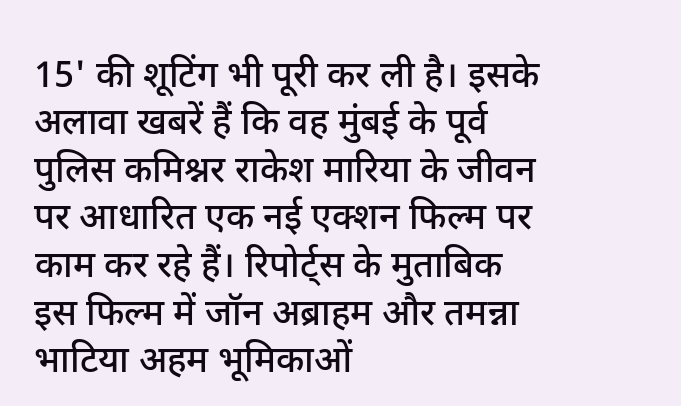15' की शूटिंग भी पूरी कर ली है। इसके अलावा खबरें हैं कि वह मुंबई के पूर्व पुलिस कमिश्नर राकेश मारिया के जीवन पर आधारित एक नई एक्शन फिल्म पर काम कर रहे हैं। रिपोर्ट्स के मुताबिक इस फिल्म में जॉन अब्राहम और तमन्ना भाटिया अहम भूमिकाओं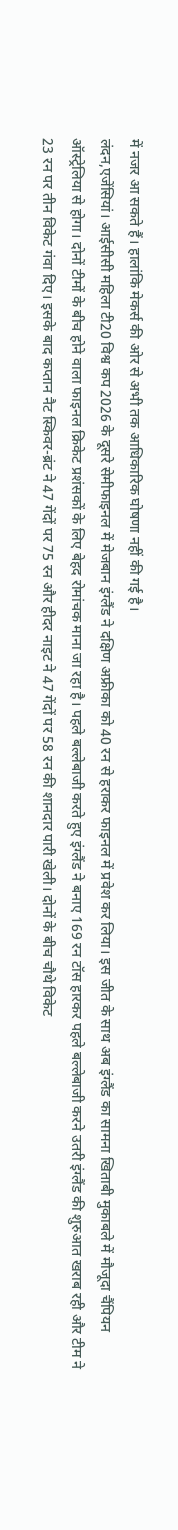में नजर आ सकते हैं। हालांकि मेकर्स की ओर से अभी तक आधिकारिक घोषणा नहीं की गई है।
लंदन,एजेंसियां। आईसीसी महिला टी20 विश्व कप 2026 के दूसरे सेमीफाइनल में मेजबान इंग्लैंड ने दक्षिण अफ्रीका को 40 रन से हराकर फाइनल में प्रवेश कर लिया। इस जीत के साथ अब इंग्लैंड का सामना खिताबी मुकाबले में मौजूदा चैंपियन ऑस्ट्रेलिया से होगा। दोनों टीमों के बीच होने वाला फाइनल क्रिकेट प्रशंसकों के लिए बेहद रोमांचक माना जा रहा है। पहले बल्लेबाजी करते हुए इंग्लैंड ने बनाए 169 रन टॉस हारकर पहले बल्लेबाजी करने उतरी इंग्लैंड की शुरुआत खराब रही और टीम ने 23 रन पर तीन विकेट गंवा दिए। इसके बाद कप्तान नैट स्किवर-ब्रंट ने 47 गेंदों पर 75 रन और हीदर नाइट ने 47 गेंदों पर 58 रन की शानदार पारी खेली। दोनों के बीच चौथे विकेट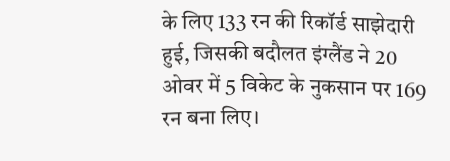के लिए 133 रन की रिकॉर्ड साझेदारी हुई, जिसकी बदौलत इंग्लैंड ने 20 ओवर में 5 विकेट के नुकसान पर 169 रन बना लिए।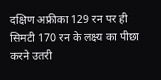दक्षिण अफ्रीका 129 रन पर ही सिमटी 170 रन के लक्ष्य का पीछा करने उतरी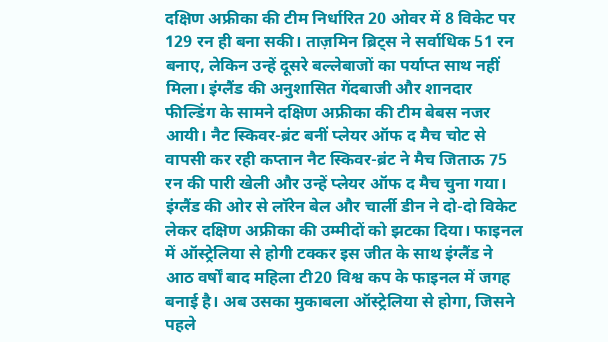दक्षिण अफ्रीका की टीम निर्धारित 20 ओवर में 8 विकेट पर 129 रन ही बना सकी। ताज़मिन ब्रिट्स ने सर्वाधिक 51 रन बनाए, लेकिन उन्हें दूसरे बल्लेबाजों का पर्याप्त साथ नहीं मिला। इंग्लैंड की अनुशासित गेंदबाजी और शानदार फील्डिंग के सामने दक्षिण अफ्रीका की टीम बेबस नजर आयी। नैट स्किवर-ब्रंट बनीं प्लेयर ऑफ द मैच चोट से वापसी कर रही कप्तान नैट स्किवर-ब्रंट ने मैच जिताऊ 75 रन की पारी खेली और उन्हें प्लेयर ऑफ द मैच चुना गया। इंग्लैंड की ओर से लॉरेन बेल और चार्ली डीन ने दो-दो विकेट लेकर दक्षिण अफ्रीका की उम्मीदों को झटका दिया। फाइनल में ऑस्ट्रेलिया से होगी टक्कर इस जीत के साथ इंग्लैंड ने आठ वर्षों बाद महिला टी20 विश्व कप के फाइनल में जगह बनाई है। अब उसका मुकाबला ऑस्ट्रेलिया से होगा, जिसने पहले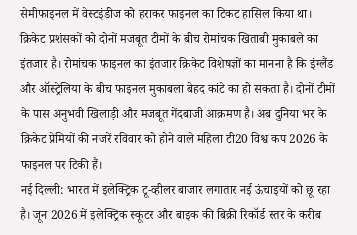सेमीफाइनल में वेस्टइंडीज को हराकर फाइनल का टिकट हासिल किया था। क्रिकेट प्रशंसकों को दोनों मजबूत टीमों के बीच रोमांचक खिताबी मुकाबले का इंतजार है। रोमांचक फाइनल का इंतजार क्रिकेट विशेषज्ञों का मानना है कि इंग्लैंड और ऑस्ट्रेलिया के बीच फाइनल मुकाबला बेहद कांटे का हो सकता है। दोनों टीमों के पास अनुभवी खिलाड़ी और मजबूत गेंदबाजी आक्रमण है। अब दुनिया भर के क्रिकेट प्रेमियों की नजरें रविवार को होने वाले महिला टी20 विश्व कप 2026 के फाइनल पर टिकी हैं।
नई दिल्ली: भारत में इलेक्ट्रिक टू-व्हीलर बाजार लगातार नई ऊंचाइयों को छू रहा है। जून 2026 में इलेक्ट्रिक स्कूटर और बाइक की बिक्री रिकॉर्ड स्तर के करीब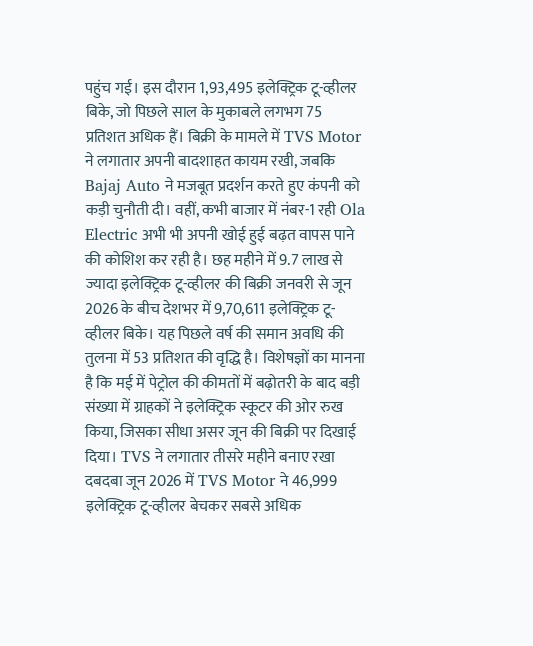पहुंच गई। इस दौरान 1,93,495 इलेक्ट्रिक टू-व्हीलर बिके, जो पिछले साल के मुकाबले लगभग 75 प्रतिशत अधिक हैं। बिक्री के मामले में TVS Motor ने लगातार अपनी बादशाहत कायम रखी, जबकि Bajaj Auto ने मजबूत प्रदर्शन करते हुए कंपनी को कड़ी चुनौती दी। वहीं, कभी बाजार में नंबर-1 रही Ola Electric अभी भी अपनी खोई हुई बढ़त वापस पाने की कोशिश कर रही है। छह महीने में 9.7 लाख से ज्यादा इलेक्ट्रिक टू-व्हीलर की बिक्री जनवरी से जून 2026 के बीच देशभर में 9,70,611 इलेक्ट्रिक टू-व्हीलर बिके। यह पिछले वर्ष की समान अवधि की तुलना में 53 प्रतिशत की वृद्धि है। विशेषज्ञों का मानना है कि मई में पेट्रोल की कीमतों में बढ़ोतरी के बाद बड़ी संख्या में ग्राहकों ने इलेक्ट्रिक स्कूटर की ओर रुख किया, जिसका सीधा असर जून की बिक्री पर दिखाई दिया। TVS ने लगातार तीसरे महीने बनाए रखा दबदबा जून 2026 में TVS Motor ने 46,999 इलेक्ट्रिक टू-व्हीलर बेचकर सबसे अधिक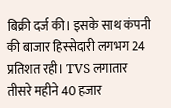बिक्री दर्ज की। इसके साथ कंपनी की बाजार हिस्सेदारी लगभग 24 प्रतिशत रही। TVS लगातार तीसरे महीने 40 हजार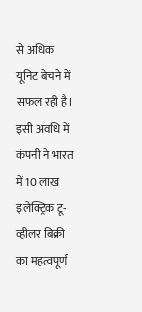से अधिक यूनिट बेचने में सफल रही है। इसी अवधि में कंपनी ने भारत में 10 लाख इलेक्ट्रिक टू-व्हीलर बिक्री का महत्वपूर्ण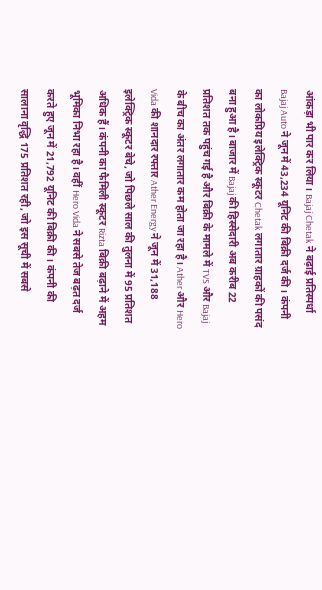आंकड़ा भी पार कर लिया। Bajaj Chetak ने बढ़ाई प्रतिस्पर्धा Bajaj Auto ने जून में 43,234 यूनिट की बिक्री दर्ज की। कंपनी का लोकप्रिय इलेक्ट्रिक स्कूटर Chetak लगातार ग्राहकों की पसंद बना हुआ है। बाजार में Bajaj की हिस्सेदारी अब करीब 22 प्रतिशत तक पहुंच गई है और बिक्री के मामले में TVS और Bajaj के बीच का अंतर लगातार कम होता जा रहा है। Ather और Hero Vida की शानदार रफ्तार Ather Energy ने जून में 31,188 इलेक्ट्रिक स्कूटर बेचे, जो पिछले साल की तुलना में 95 प्रतिशत अधिक हैं। कंपनी का फैमिली स्कूटर Rizta बिक्री बढ़ाने में अहम भूमिका निभा रहा है। वहीं Hero Vida ने सबसे तेज बढ़त दर्ज करते हुए जून में 21,792 यूनिट की बिक्री की। कंपनी की सालाना वृद्धि 175 प्रतिशत रही, जो इस सूची में सबसे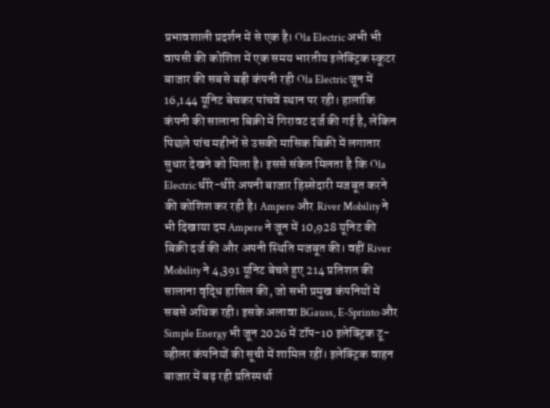प्रभावशाली प्रदर्शन में से एक है। Ola Electric अभी भी वापसी की कोशिश में एक समय भारतीय इलेक्ट्रिक स्कूटर बाजार की सबसे बड़ी कंपनी रही Ola Electric जून में 16,144 यूनिट बेचकर पांचवें स्थान पर रही। हालांकि कंपनी की सालाना बिक्री में गिरावट दर्ज की गई है, लेकिन पिछले पांच महीनों से उसकी मासिक बिक्री में लगातार सुधार देखने को मिला है। इससे संकेत मिलता है कि Ola Electric धीरे-धीरे अपनी बाजार हिस्सेदारी मजबूत करने की कोशिश कर रही है। Ampere और River Mobility ने भी दिखाया दम Ampere ने जून में 10,928 यूनिट की बिक्री दर्ज की और अपनी स्थिति मजबूत की। वहीं River Mobility ने 4,391 यूनिट बेचते हुए 214 प्रतिशत की सालाना वृद्धि हासिल की, जो सभी प्रमुख कंपनियों में सबसे अधिक रही। इसके अलावा BGauss, E-Sprinto और Simple Energy भी जून 2026 में टॉप-10 इलेक्ट्रिक टू-व्हीलर कंपनियों की सूची में शामिल रहीं। इलेक्ट्रिक वाहन बाजार में बढ़ रही प्रतिस्पर्धा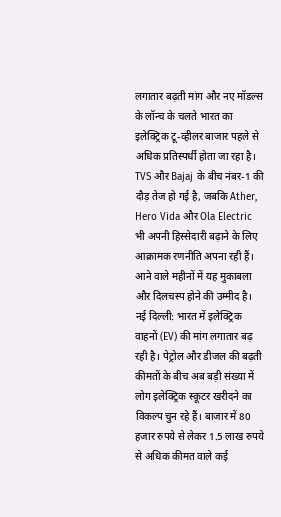लगातार बढ़ती मांग और नए मॉडल्स के लॉन्च के चलते भारत का इलेक्ट्रिक टू-व्हीलर बाजार पहले से अधिक प्रतिस्पर्धी होता जा रहा है। TVS और Bajaj के बीच नंबर-1 की दौड़ तेज हो गई है, जबकि Ather, Hero Vida और Ola Electric भी अपनी हिस्सेदारी बढ़ाने के लिए आक्रामक रणनीति अपना रही हैं। आने वाले महीनों में यह मुकाबला और दिलचस्प होने की उम्मीद है।
नई दिल्ली: भारत में इलेक्ट्रिक वाहनों (EV) की मांग लगातार बढ़ रही है। पेट्रोल और डीजल की बढ़ती कीमतों के बीच अब बड़ी संख्या में लोग इलेक्ट्रिक स्कूटर खरीदने का विकल्प चुन रहे हैं। बाजार में 80 हजार रुपये से लेकर 1.5 लाख रुपये से अधिक कीमत वाले कई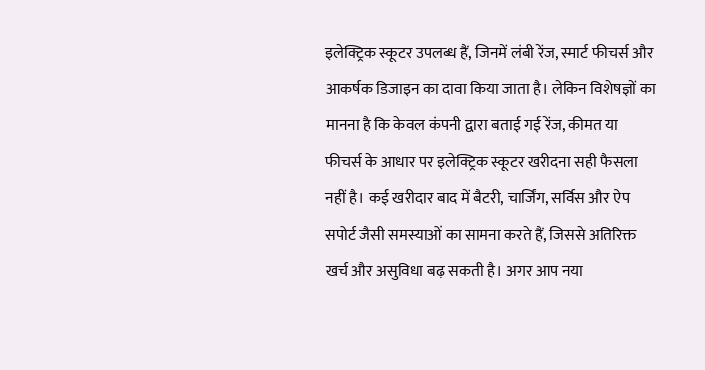इलेक्ट्रिक स्कूटर उपलब्ध हैं, जिनमें लंबी रेंज, स्मार्ट फीचर्स और आकर्षक डिजाइन का दावा किया जाता है। लेकिन विशेषज्ञों का मानना है कि केवल कंपनी द्वारा बताई गई रेंज, कीमत या फीचर्स के आधार पर इलेक्ट्रिक स्कूटर खरीदना सही फैसला नहीं है। कई खरीदार बाद में बैटरी, चार्जिंग, सर्विस और ऐप सपोर्ट जैसी समस्याओं का सामना करते हैं, जिससे अतिरिक्त खर्च और असुविधा बढ़ सकती है। अगर आप नया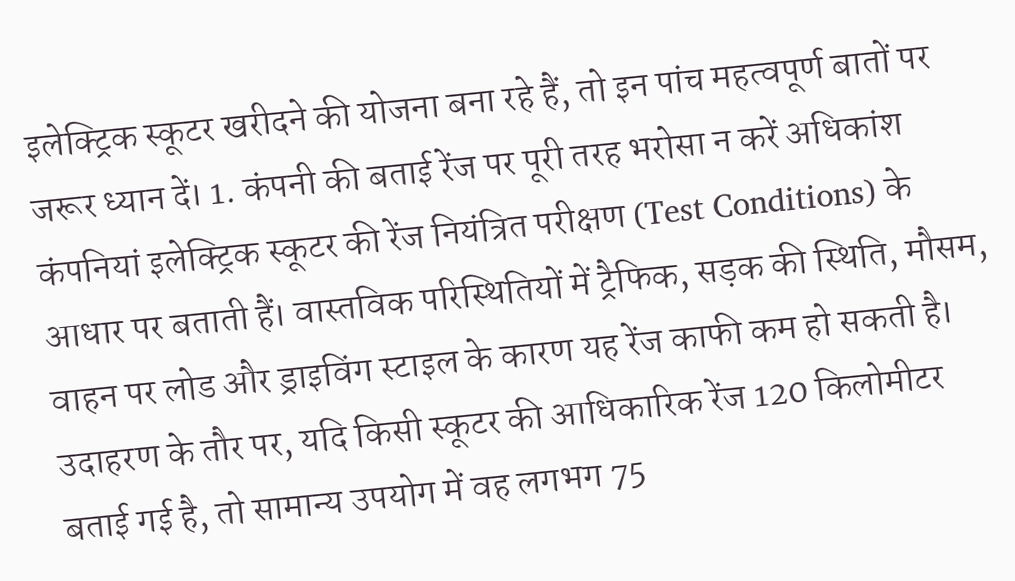इलेक्ट्रिक स्कूटर खरीदने की योजना बना रहे हैं, तो इन पांच महत्वपूर्ण बातों पर जरूर ध्यान दें। 1. कंपनी की बताई रेंज पर पूरी तरह भरोसा न करें अधिकांश कंपनियां इलेक्ट्रिक स्कूटर की रेंज नियंत्रित परीक्षण (Test Conditions) के आधार पर बताती हैं। वास्तविक परिस्थितियों में ट्रैफिक, सड़क की स्थिति, मौसम, वाहन पर लोड और ड्राइविंग स्टाइल के कारण यह रेंज काफी कम हो सकती है। उदाहरण के तौर पर, यदि किसी स्कूटर की आधिकारिक रेंज 120 किलोमीटर बताई गई है, तो सामान्य उपयोग में वह लगभग 75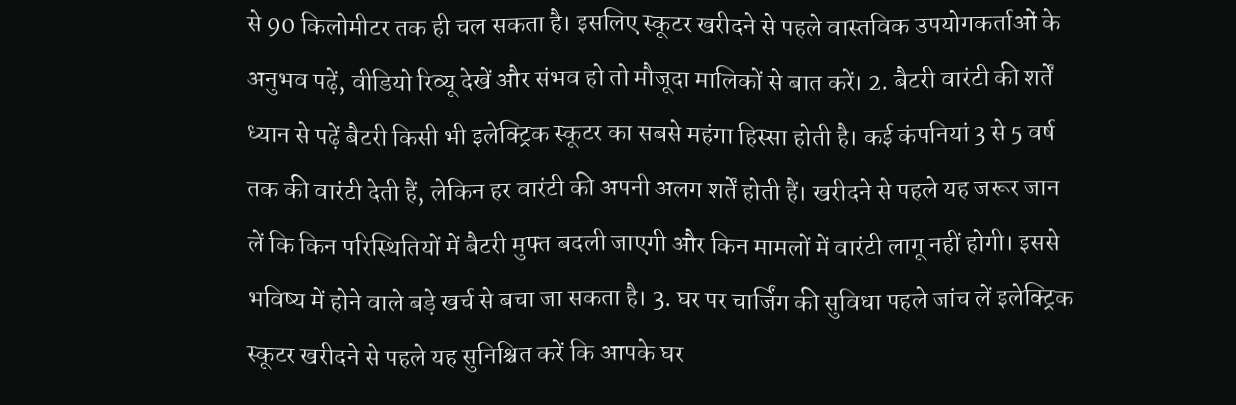से 90 किलोमीटर तक ही चल सकता है। इसलिए स्कूटर खरीदने से पहले वास्तविक उपयोगकर्ताओं के अनुभव पढ़ें, वीडियो रिव्यू देखें और संभव हो तो मौजूदा मालिकों से बात करें। 2. बैटरी वारंटी की शर्तें ध्यान से पढ़ें बैटरी किसी भी इलेक्ट्रिक स्कूटर का सबसे महंगा हिस्सा होती है। कई कंपनियां 3 से 5 वर्ष तक की वारंटी देती हैं, लेकिन हर वारंटी की अपनी अलग शर्तें होती हैं। खरीदने से पहले यह जरूर जान लें कि किन परिस्थितियों में बैटरी मुफ्त बदली जाएगी और किन मामलों में वारंटी लागू नहीं होगी। इससे भविष्य में होने वाले बड़े खर्च से बचा जा सकता है। 3. घर पर चार्जिंग की सुविधा पहले जांच लें इलेक्ट्रिक स्कूटर खरीदने से पहले यह सुनिश्चित करें कि आपके घर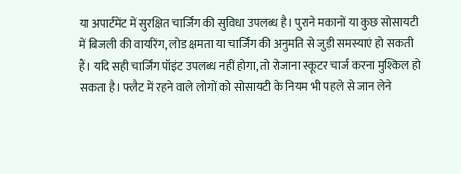या अपार्टमेंट में सुरक्षित चार्जिंग की सुविधा उपलब्ध है। पुराने मकानों या कुछ सोसायटी में बिजली की वायरिंग, लोड क्षमता या चार्जिंग की अनुमति से जुड़ी समस्याएं हो सकती हैं। यदि सही चार्जिंग पॉइंट उपलब्ध नहीं होगा, तो रोजाना स्कूटर चार्ज करना मुश्किल हो सकता है। फ्लैट में रहने वाले लोगों को सोसायटी के नियम भी पहले से जान लेने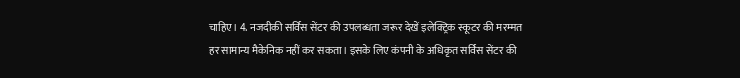चाहिए। 4. नजदीकी सर्विस सेंटर की उपलब्धता जरूर देखें इलेक्ट्रिक स्कूटर की मरम्मत हर सामान्य मैकेनिक नहीं कर सकता। इसके लिए कंपनी के अधिकृत सर्विस सेंटर की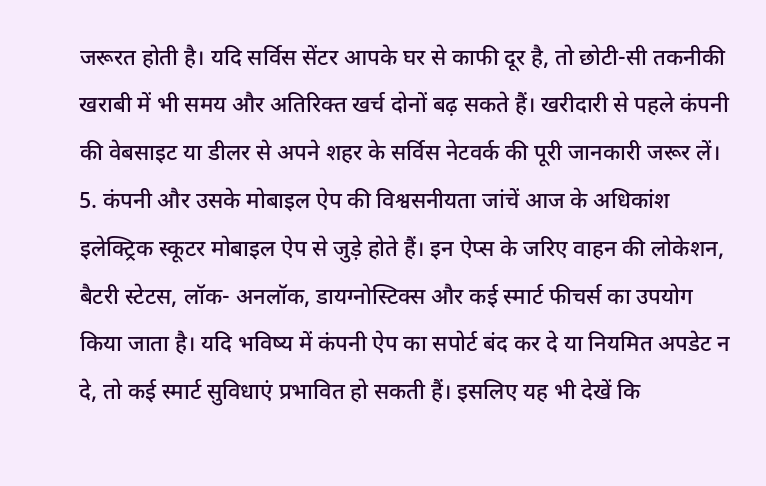जरूरत होती है। यदि सर्विस सेंटर आपके घर से काफी दूर है, तो छोटी-सी तकनीकी खराबी में भी समय और अतिरिक्त खर्च दोनों बढ़ सकते हैं। खरीदारी से पहले कंपनी की वेबसाइट या डीलर से अपने शहर के सर्विस नेटवर्क की पूरी जानकारी जरूर लें। 5. कंपनी और उसके मोबाइल ऐप की विश्वसनीयता जांचें आज के अधिकांश इलेक्ट्रिक स्कूटर मोबाइल ऐप से जुड़े होते हैं। इन ऐप्स के जरिए वाहन की लोकेशन, बैटरी स्टेटस, लॉक- अनलॉक, डायग्नोस्टिक्स और कई स्मार्ट फीचर्स का उपयोग किया जाता है। यदि भविष्य में कंपनी ऐप का सपोर्ट बंद कर दे या नियमित अपडेट न दे, तो कई स्मार्ट सुविधाएं प्रभावित हो सकती हैं। इसलिए यह भी देखें कि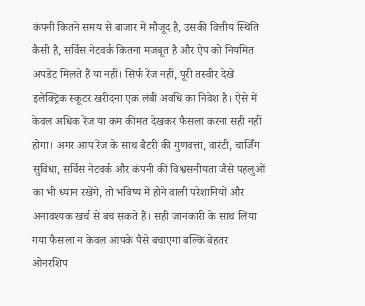कंपनी कितने समय से बाजार में मौजूद है, उसकी वित्तीय स्थिति कैसी है, सर्विस नेटवर्क कितना मजबूत है और ऐप को नियमित अपडेट मिलते हैं या नहीं। सिर्फ रेंज नहीं, पूरी तस्वीर देखें इलेक्ट्रिक स्कूटर खरीदना एक लंबी अवधि का निवेश है। ऐसे में केवल अधिक रेंज या कम कीमत देखकर फैसला करना सही नहीं होगा। अगर आप रेंज के साथ बैटरी की गुणवत्ता, वारंटी, चार्जिंग सुविधा, सर्विस नेटवर्क और कंपनी की विश्वसनीयता जैसे पहलुओं का भी ध्यान रखेंगे, तो भविष्य में होने वाली परेशानियों और अनावश्यक खर्च से बच सकते हैं। सही जानकारी के साथ लिया गया फैसला न केवल आपके पैसे बचाएगा बल्कि बेहतर ओनरशिप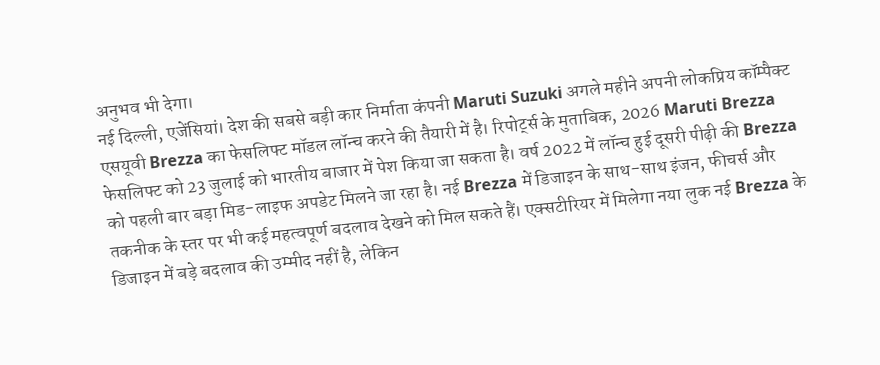अनुभव भी देगा।
नई दिल्ली, एजेंसियां। देश की सबसे बड़ी कार निर्माता कंपनी Maruti Suzuki अगले महीने अपनी लोकप्रिय कॉम्पैक्ट एसयूवी Brezza का फेसलिफ्ट मॉडल लॉन्च करने की तैयारी में है। रिपोर्ट्स के मुताबिक, 2026 Maruti Brezza फेसलिफ्ट को 23 जुलाई को भारतीय बाजार में पेश किया जा सकता है। वर्ष 2022 में लॉन्च हुई दूसरी पीढ़ी की Brezza को पहली बार बड़ा मिड-लाइफ अपडेट मिलने जा रहा है। नई Brezza में डिजाइन के साथ-साथ इंजन, फीचर्स और तकनीक के स्तर पर भी कई महत्वपूर्ण बदलाव देखने को मिल सकते हैं। एक्सटीरियर में मिलेगा नया लुक नई Brezza के डिजाइन में बड़े बदलाव की उम्मीद नहीं है, लेकिन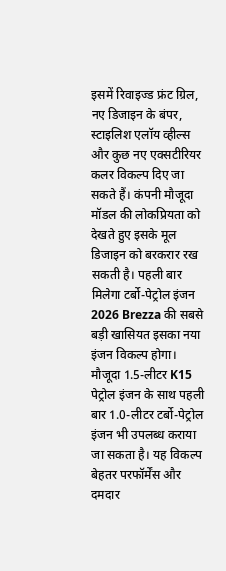इसमें रिवाइज्ड फ्रंट ग्रिल, नए डिजाइन के बंपर, स्टाइलिश एलॉय व्हील्स और कुछ नए एक्सटीरियर कलर विकल्प दिए जा सकते हैं। कंपनी मौजूदा मॉडल की लोकप्रियता को देखते हुए इसके मूल डिजाइन को बरकरार रख सकती है। पहली बार मिलेगा टर्बो-पेट्रोल इंजन 2026 Brezza की सबसे बड़ी खासियत इसका नया इंजन विकल्प होगा। मौजूदा 1.5-लीटर K15 पेट्रोल इंजन के साथ पहली बार 1.0-लीटर टर्बो-पेट्रोल इंजन भी उपलब्ध कराया जा सकता है। यह विकल्प बेहतर परफॉर्मेंस और दमदार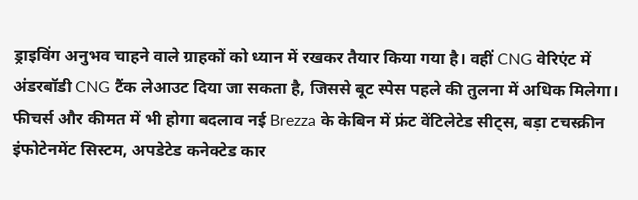ड्राइविंग अनुभव चाहने वाले ग्राहकों को ध्यान में रखकर तैयार किया गया है। वहीं CNG वेरिएंट में अंडरबॉडी CNG टैंक लेआउट दिया जा सकता है, जिससे बूट स्पेस पहले की तुलना में अधिक मिलेगा। फीचर्स और कीमत में भी होगा बदलाव नई Brezza के केबिन में फ्रंट वेंटिलेटेड सीट्स, बड़ा टचस्क्रीन इंफोटेनमेंट सिस्टम, अपडेटेड कनेक्टेड कार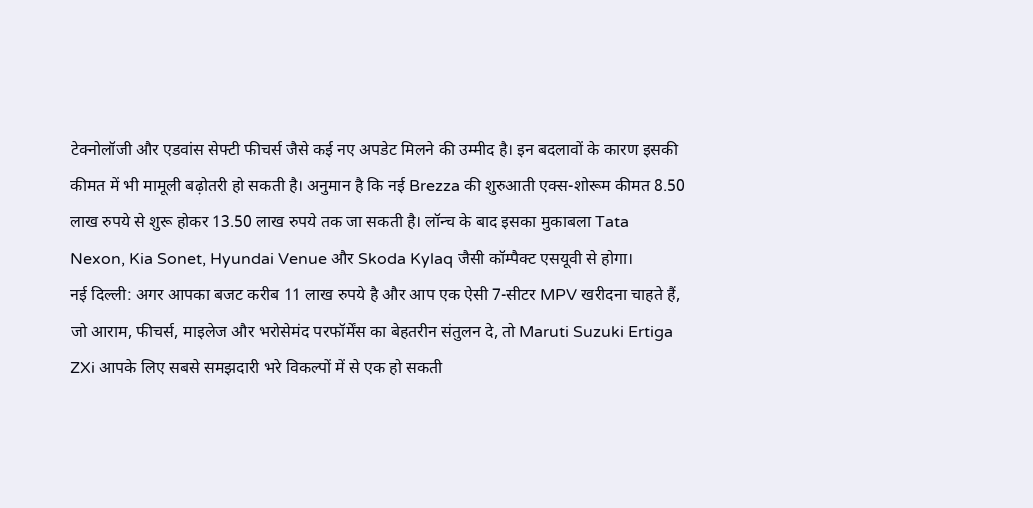टेक्नोलॉजी और एडवांस सेफ्टी फीचर्स जैसे कई नए अपडेट मिलने की उम्मीद है। इन बदलावों के कारण इसकी कीमत में भी मामूली बढ़ोतरी हो सकती है। अनुमान है कि नई Brezza की शुरुआती एक्स-शोरूम कीमत 8.50 लाख रुपये से शुरू होकर 13.50 लाख रुपये तक जा सकती है। लॉन्च के बाद इसका मुकाबला Tata Nexon, Kia Sonet, Hyundai Venue और Skoda Kylaq जैसी कॉम्पैक्ट एसयूवी से होगा।
नई दिल्ली: अगर आपका बजट करीब 11 लाख रुपये है और आप एक ऐसी 7-सीटर MPV खरीदना चाहते हैं, जो आराम, फीचर्स, माइलेज और भरोसेमंद परफॉर्मेंस का बेहतरीन संतुलन दे, तो Maruti Suzuki Ertiga ZXi आपके लिए सबसे समझदारी भरे विकल्पों में से एक हो सकती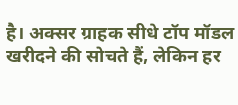है। अक्सर ग्राहक सीधे टॉप मॉडल खरीदने की सोचते हैं, लेकिन हर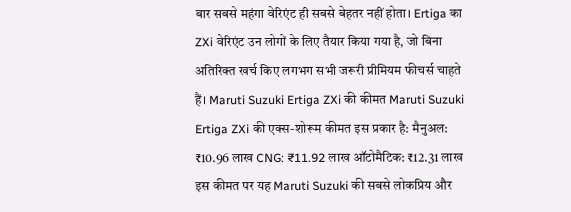बार सबसे महंगा वेरिएंट ही सबसे बेहतर नहीं होता। Ertiga का ZXi वेरिएंट उन लोगों के लिए तैयार किया गया है, जो बिना अतिरिक्त खर्च किए लगभग सभी जरूरी प्रीमियम फीचर्स चाहते हैं। Maruti Suzuki Ertiga ZXi की कीमत Maruti Suzuki Ertiga ZXi की एक्स-शोरूम कीमत इस प्रकार है: मैनुअल: ₹10.96 लाख CNG: ₹11.92 लाख ऑटोमैटिक: ₹12.31 लाख इस कीमत पर यह Maruti Suzuki की सबसे लोकप्रिय और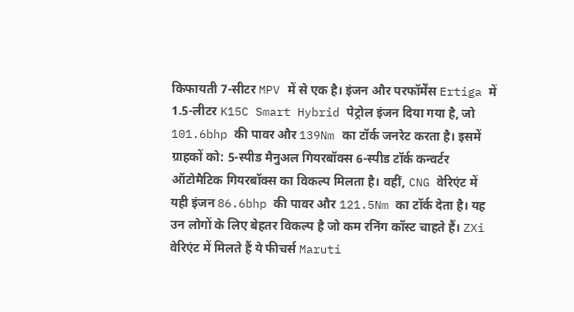किफायती 7-सीटर MPV में से एक है। इंजन और परफॉर्मेंस Ertiga में 1.5-लीटर K15C Smart Hybrid पेट्रोल इंजन दिया गया है, जो 101.6bhp की पावर और 139Nm का टॉर्क जनरेट करता है। इसमें ग्राहकों को: 5-स्पीड मैनुअल गियरबॉक्स 6-स्पीड टॉर्क कन्वर्टर ऑटोमैटिक गियरबॉक्स का विकल्प मिलता है। वहीं, CNG वेरिएंट में यही इंजन 86.6bhp की पावर और 121.5Nm का टॉर्क देता है। यह उन लोगों के लिए बेहतर विकल्प है जो कम रनिंग कॉस्ट चाहते हैं। ZXi वेरिएंट में मिलते हैं ये फीचर्स Maruti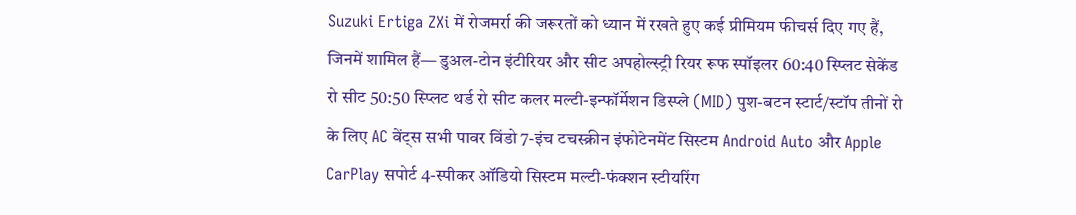Suzuki Ertiga ZXi में रोजमर्रा की जरूरतों को ध्यान में रखते हुए कई प्रीमियम फीचर्स दिए गए हैं, जिनमें शामिल हैं— डुअल-टोन इंटीरियर और सीट अपहोल्स्ट्री रियर रूफ स्पॉइलर 60:40 स्प्लिट सेकेंड रो सीट 50:50 स्प्लिट थर्ड रो सीट कलर मल्टी-इन्फॉर्मेशन डिस्प्ले (MID) पुश-बटन स्टार्ट/स्टॉप तीनों रो के लिए AC वेंट्स सभी पावर विंडो 7-इंच टचस्क्रीन इंफोटेनमेंट सिस्टम Android Auto और Apple CarPlay सपोर्ट 4-स्पीकर ऑडियो सिस्टम मल्टी-फंक्शन स्टीयरिंग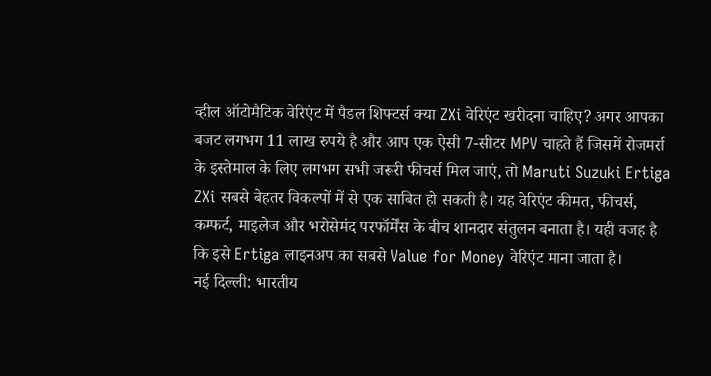व्हील ऑटोमैटिक वेरिएंट में पैडल शिफ्टर्स क्या ZXi वेरिएंट खरीदना चाहिए? अगर आपका बजट लगभग 11 लाख रुपये है और आप एक ऐसी 7-सीटर MPV चाहते हैं जिसमें रोजमर्रा के इस्तेमाल के लिए लगभग सभी जरूरी फीचर्स मिल जाएं, तो Maruti Suzuki Ertiga ZXi सबसे बेहतर विकल्पों में से एक साबित हो सकती है। यह वेरिएंट कीमत, फीचर्स, कम्फर्ट, माइलेज और भरोसेमंद परफॉर्मेंस के बीच शानदार संतुलन बनाता है। यही वजह है कि इसे Ertiga लाइनअप का सबसे Value for Money वेरिएंट माना जाता है।
नई दिल्ली: भारतीय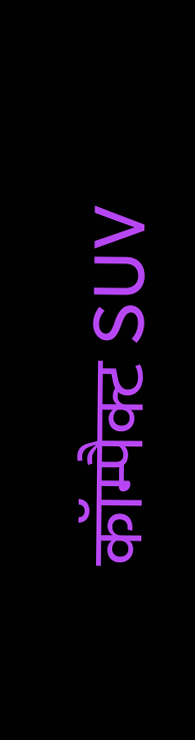कॉम्पैक्ट SUV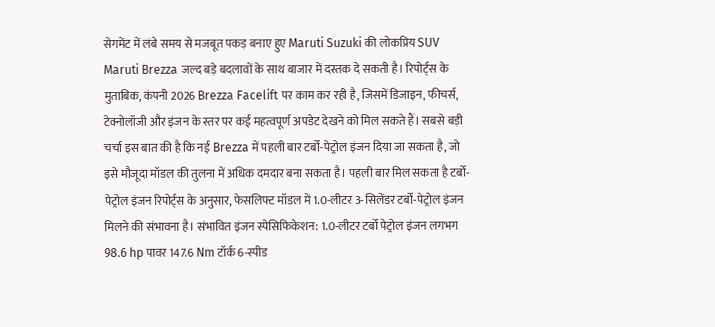सेगमेंट में लंबे समय से मजबूत पकड़ बनाए हुए Maruti Suzuki की लोकप्रिय SUV Maruti Brezza जल्द बड़े बदलावों के साथ बाजार में दस्तक दे सकती है। रिपोर्ट्स के मुताबिक, कंपनी 2026 Brezza Facelift पर काम कर रही है, जिसमें डिजाइन, फीचर्स, टेक्नोलॉजी और इंजन के स्तर पर कई महत्वपूर्ण अपडेट देखने को मिल सकते हैं। सबसे बड़ी चर्चा इस बात की है कि नई Brezza में पहली बार टर्बो-पेट्रोल इंजन दिया जा सकता है, जो इसे मौजूदा मॉडल की तुलना में अधिक दमदार बना सकता है। पहली बार मिल सकता है टर्बो-पेट्रोल इंजन रिपोर्ट्स के अनुसार, फेसलिफ्ट मॉडल में 1.0-लीटर 3-सिलेंडर टर्बो-पेट्रोल इंजन मिलने की संभावना है। संभावित इंजन स्पेसिफिकेशन: 1.0-लीटर टर्बो पेट्रोल इंजन लगभग 98.6 hp पावर 147.6 Nm टॉर्क 6-स्पीड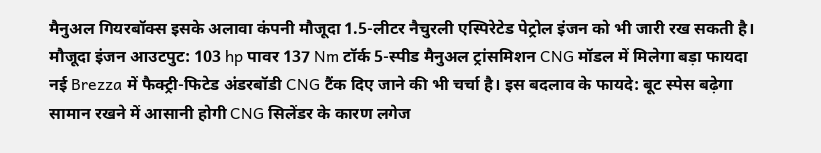मैनुअल गियरबॉक्स इसके अलावा कंपनी मौजूदा 1.5-लीटर नैचुरली एस्पिरेटेड पेट्रोल इंजन को भी जारी रख सकती है। मौजूदा इंजन आउटपुट: 103 hp पावर 137 Nm टॉर्क 5-स्पीड मैनुअल ट्रांसमिशन CNG मॉडल में मिलेगा बड़ा फायदा नई Brezza में फैक्ट्री-फिटेड अंडरबॉडी CNG टैंक दिए जाने की भी चर्चा है। इस बदलाव के फायदे: बूट स्पेस बढ़ेगा सामान रखने में आसानी होगी CNG सिलेंडर के कारण लगेज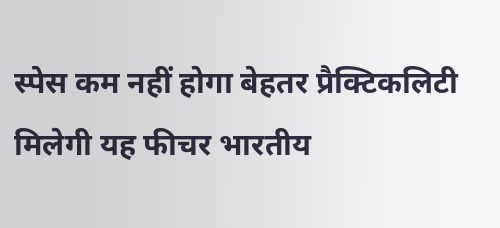स्पेस कम नहीं होगा बेहतर प्रैक्टिकलिटी मिलेगी यह फीचर भारतीय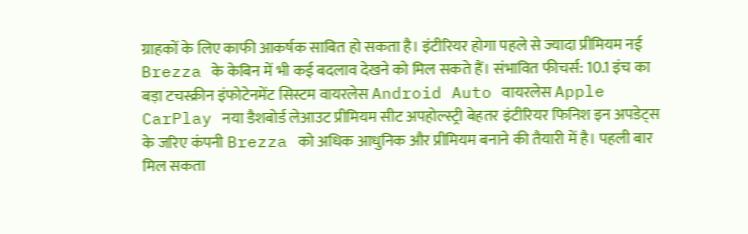ग्राहकों के लिए काफी आकर्षक साबित हो सकता है। इंटीरियर होगा पहले से ज्यादा प्रीमियम नई Brezza के केबिन में भी कई बदलाव देखने को मिल सकते हैं। संभावित फीचर्स: 10.1 इंच का बड़ा टचस्क्रीन इंफोटेनमेंट सिस्टम वायरलेस Android Auto वायरलेस Apple CarPlay नया डैशबोर्ड लेआउट प्रीमियम सीट अपहोल्स्ट्री बेहतर इंटीरियर फिनिश इन अपडेट्स के जरिए कंपनी Brezza को अधिक आधुनिक और प्रीमियम बनाने की तैयारी में है। पहली बार मिल सकता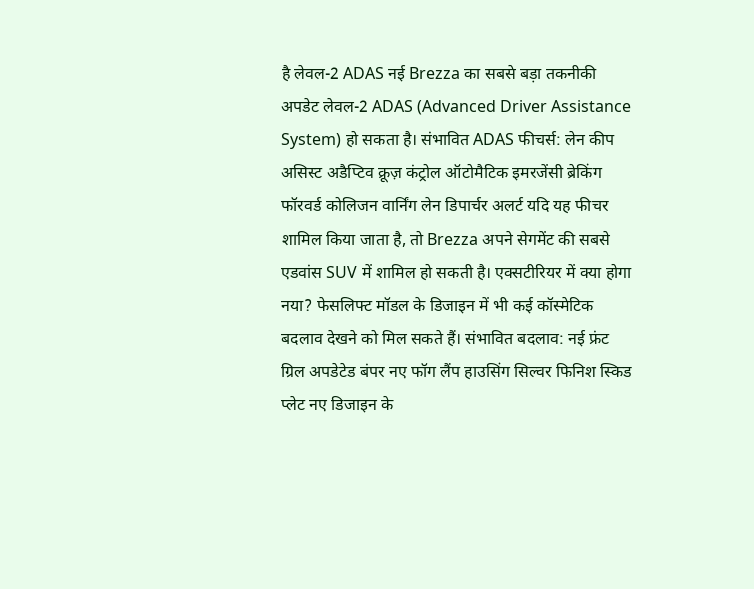है लेवल-2 ADAS नई Brezza का सबसे बड़ा तकनीकी अपडेट लेवल-2 ADAS (Advanced Driver Assistance System) हो सकता है। संभावित ADAS फीचर्स: लेन कीप असिस्ट अडैप्टिव क्रूज़ कंट्रोल ऑटोमैटिक इमरजेंसी ब्रेकिंग फॉरवर्ड कोलिजन वार्निंग लेन डिपार्चर अलर्ट यदि यह फीचर शामिल किया जाता है, तो Brezza अपने सेगमेंट की सबसे एडवांस SUV में शामिल हो सकती है। एक्सटीरियर में क्या होगा नया? फेसलिफ्ट मॉडल के डिजाइन में भी कई कॉस्मेटिक बदलाव देखने को मिल सकते हैं। संभावित बदलाव: नई फ्रंट ग्रिल अपडेटेड बंपर नए फॉग लैंप हाउसिंग सिल्वर फिनिश स्किड प्लेट नए डिजाइन के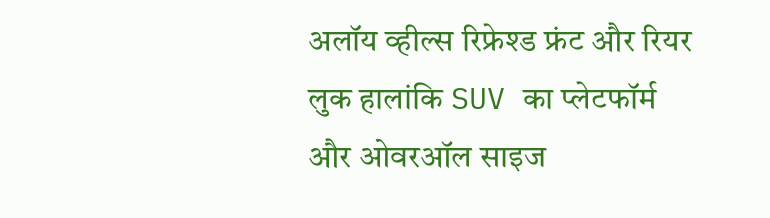अलॉय व्हील्स रिफ्रेश्ड फ्रंट और रियर लुक हालांकि SUV का प्लेटफॉर्म और ओवरऑल साइज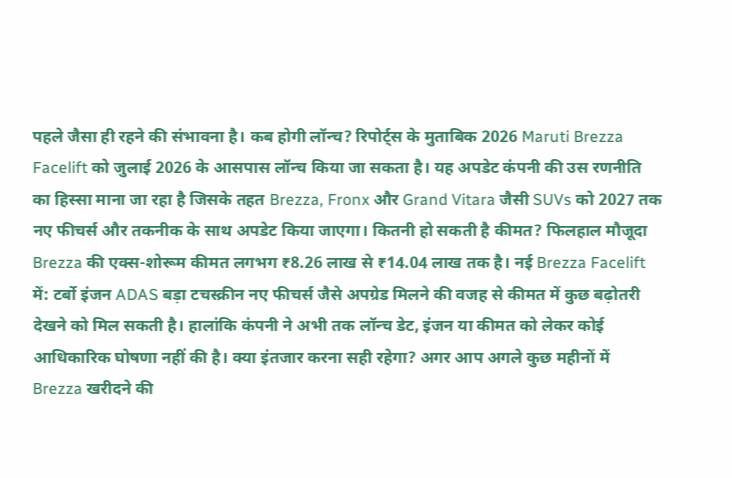पहले जैसा ही रहने की संभावना है। कब होगी लॉन्च? रिपोर्ट्स के मुताबिक 2026 Maruti Brezza Facelift को जुलाई 2026 के आसपास लॉन्च किया जा सकता है। यह अपडेट कंपनी की उस रणनीति का हिस्सा माना जा रहा है जिसके तहत Brezza, Fronx और Grand Vitara जैसी SUVs को 2027 तक नए फीचर्स और तकनीक के साथ अपडेट किया जाएगा। कितनी हो सकती है कीमत? फिलहाल मौजूदा Brezza की एक्स-शोरूम कीमत लगभग ₹8.26 लाख से ₹14.04 लाख तक है। नई Brezza Facelift में: टर्बो इंजन ADAS बड़ा टचस्क्रीन नए फीचर्स जैसे अपग्रेड मिलने की वजह से कीमत में कुछ बढ़ोतरी देखने को मिल सकती है। हालांकि कंपनी ने अभी तक लॉन्च डेट, इंजन या कीमत को लेकर कोई आधिकारिक घोषणा नहीं की है। क्या इंतजार करना सही रहेगा? अगर आप अगले कुछ महीनों में Brezza खरीदने की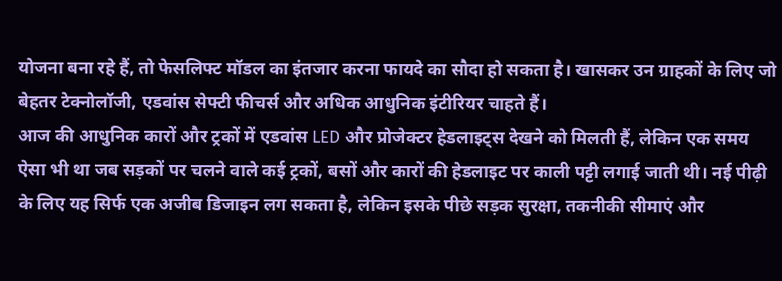योजना बना रहे हैं, तो फेसलिफ्ट मॉडल का इंतजार करना फायदे का सौदा हो सकता है। खासकर उन ग्राहकों के लिए जो बेहतर टेक्नोलॉजी, एडवांस सेफ्टी फीचर्स और अधिक आधुनिक इंटीरियर चाहते हैं।
आज की आधुनिक कारों और ट्रकों में एडवांस LED और प्रोजेक्टर हेडलाइट्स देखने को मिलती हैं, लेकिन एक समय ऐसा भी था जब सड़कों पर चलने वाले कई ट्रकों, बसों और कारों की हेडलाइट पर काली पट्टी लगाई जाती थी। नई पीढ़ी के लिए यह सिर्फ एक अजीब डिजाइन लग सकता है, लेकिन इसके पीछे सड़क सुरक्षा, तकनीकी सीमाएं और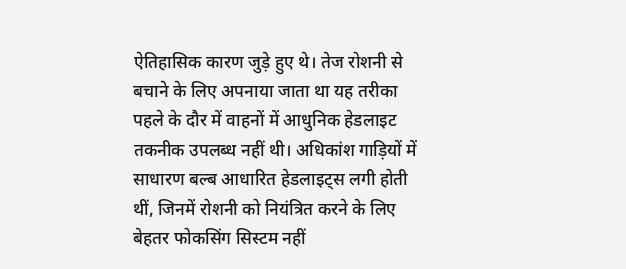ऐतिहासिक कारण जुड़े हुए थे। तेज रोशनी से बचाने के लिए अपनाया जाता था यह तरीका पहले के दौर में वाहनों में आधुनिक हेडलाइट तकनीक उपलब्ध नहीं थी। अधिकांश गाड़ियों में साधारण बल्ब आधारित हेडलाइट्स लगी होती थीं, जिनमें रोशनी को नियंत्रित करने के लिए बेहतर फोकसिंग सिस्टम नहीं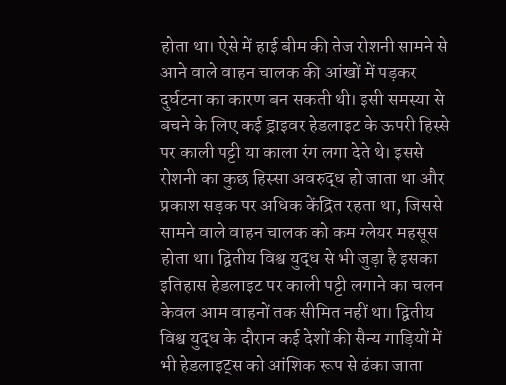होता था। ऐसे में हाई बीम की तेज रोशनी सामने से आने वाले वाहन चालक की आंखों में पड़कर दुर्घटना का कारण बन सकती थी। इसी समस्या से बचने के लिए कई ड्राइवर हेडलाइट के ऊपरी हिस्से पर काली पट्टी या काला रंग लगा देते थे। इससे रोशनी का कुछ हिस्सा अवरुद्ध हो जाता था और प्रकाश सड़क पर अधिक केंद्रित रहता था, जिससे सामने वाले वाहन चालक को कम ग्लेयर महसूस होता था। द्वितीय विश्व युद्ध से भी जुड़ा है इसका इतिहास हेडलाइट पर काली पट्टी लगाने का चलन केवल आम वाहनों तक सीमित नहीं था। द्वितीय विश्व युद्ध के दौरान कई देशों की सैन्य गाड़ियों में भी हेडलाइट्स को आंशिक रूप से ढंका जाता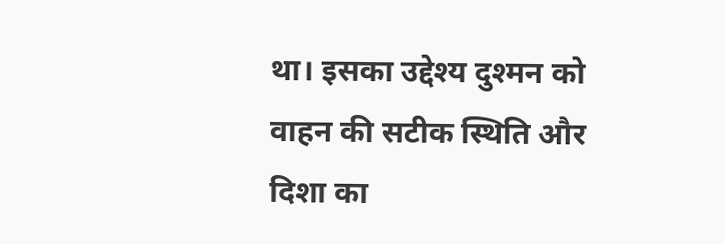था। इसका उद्देश्य दुश्मन को वाहन की सटीक स्थिति और दिशा का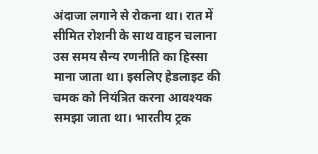अंदाजा लगाने से रोकना था। रात में सीमित रोशनी के साथ वाहन चलाना उस समय सैन्य रणनीति का हिस्सा माना जाता था। इसलिए हेडलाइट की चमक को नियंत्रित करना आवश्यक समझा जाता था। भारतीय ट्रक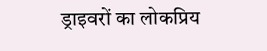ड्राइवरों का लोकप्रिय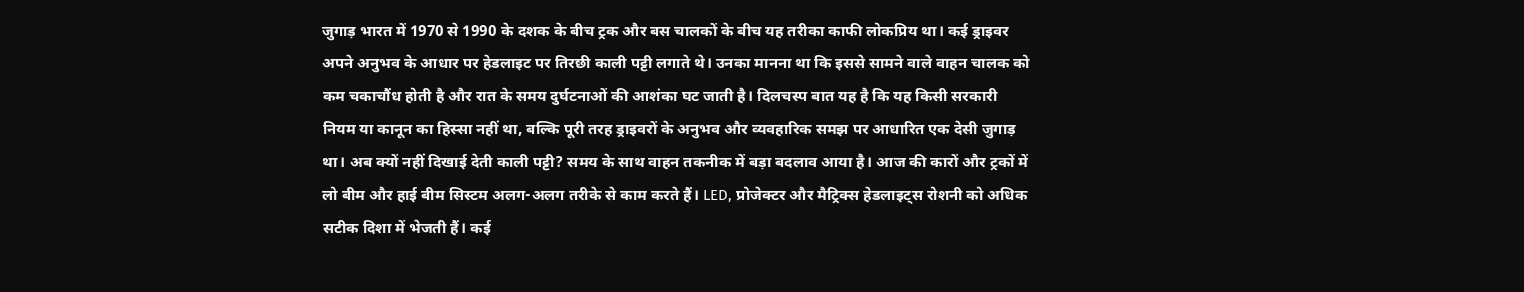जुगाड़ भारत में 1970 से 1990 के दशक के बीच ट्रक और बस चालकों के बीच यह तरीका काफी लोकप्रिय था। कई ड्राइवर अपने अनुभव के आधार पर हेडलाइट पर तिरछी काली पट्टी लगाते थे। उनका मानना था कि इससे सामने वाले वाहन चालक को कम चकाचौंध होती है और रात के समय दुर्घटनाओं की आशंका घट जाती है। दिलचस्प बात यह है कि यह किसी सरकारी नियम या कानून का हिस्सा नहीं था, बल्कि पूरी तरह ड्राइवरों के अनुभव और व्यवहारिक समझ पर आधारित एक देसी जुगाड़ था। अब क्यों नहीं दिखाई देती काली पट्टी? समय के साथ वाहन तकनीक में बड़ा बदलाव आया है। आज की कारों और ट्रकों में लो बीम और हाई बीम सिस्टम अलग-अलग तरीके से काम करते हैं। LED, प्रोजेक्टर और मैट्रिक्स हेडलाइट्स रोशनी को अधिक सटीक दिशा में भेजती हैं। कई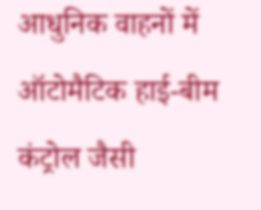आधुनिक वाहनों में ऑटोमैटिक हाई-बीम कंट्रोल जैसी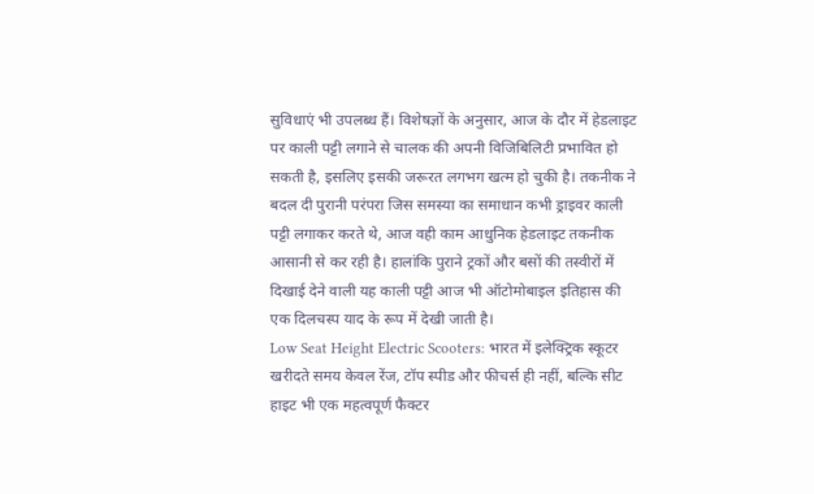सुविधाएं भी उपलब्ध हैं। विशेषज्ञों के अनुसार, आज के दौर में हेडलाइट पर काली पट्टी लगाने से चालक की अपनी विजिबिलिटी प्रभावित हो सकती है, इसलिए इसकी जरूरत लगभग खत्म हो चुकी है। तकनीक ने बदल दी पुरानी परंपरा जिस समस्या का समाधान कभी ड्राइवर काली पट्टी लगाकर करते थे, आज वही काम आधुनिक हेडलाइट तकनीक आसानी से कर रही है। हालांकि पुराने ट्रकों और बसों की तस्वीरों में दिखाई देने वाली यह काली पट्टी आज भी ऑटोमोबाइल इतिहास की एक दिलचस्प याद के रूप में देखी जाती है।
Low Seat Height Electric Scooters: भारत में इलेक्ट्रिक स्कूटर खरीदते समय केवल रेंज, टॉप स्पीड और फीचर्स ही नहीं, बल्कि सीट हाइट भी एक महत्वपूर्ण फैक्टर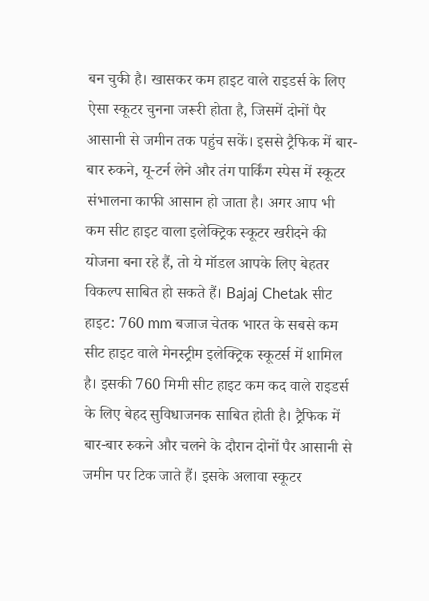बन चुकी है। खासकर कम हाइट वाले राइडर्स के लिए ऐसा स्कूटर चुनना जरूरी होता है, जिसमें दोनों पैर आसानी से जमीन तक पहुंच सकें। इससे ट्रैफिक में बार-बार रुकने, यू-टर्न लेने और तंग पार्किंग स्पेस में स्कूटर संभालना काफी आसान हो जाता है। अगर आप भी कम सीट हाइट वाला इलेक्ट्रिक स्कूटर खरीदने की योजना बना रहे हैं, तो ये मॉडल आपके लिए बेहतर विकल्प साबित हो सकते हैं। Bajaj Chetak सीट हाइट: 760 mm बजाज चेतक भारत के सबसे कम सीट हाइट वाले मेनस्ट्रीम इलेक्ट्रिक स्कूटर्स में शामिल है। इसकी 760 मिमी सीट हाइट कम कद वाले राइडर्स के लिए बेहद सुविधाजनक साबित होती है। ट्रैफिक में बार-बार रुकने और चलने के दौरान दोनों पैर आसानी से जमीन पर टिक जाते हैं। इसके अलावा स्कूटर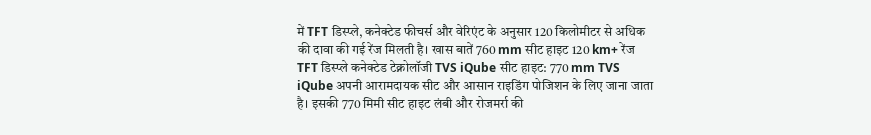में TFT डिस्प्ले, कनेक्टेड फीचर्स और वेरिएंट के अनुसार 120 किलोमीटर से अधिक की दावा की गई रेंज मिलती है। खास बातें 760 mm सीट हाइट 120 km+ रेंज TFT डिस्प्ले कनेक्टेड टेक्नोलॉजी TVS iQube सीट हाइट: 770 mm TVS iQube अपनी आरामदायक सीट और आसान राइडिंग पोजिशन के लिए जाना जाता है। इसकी 770 मिमी सीट हाइट लंबी और रोजमर्रा की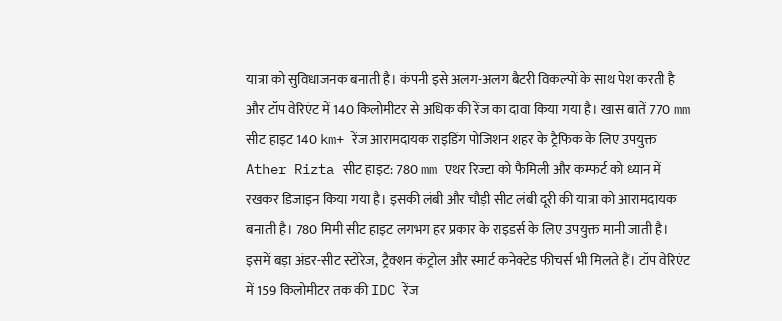यात्रा को सुविधाजनक बनाती है। कंपनी इसे अलग-अलग बैटरी विकल्पों के साथ पेश करती है और टॉप वेरिएंट में 140 किलोमीटर से अधिक की रेंज का दावा किया गया है। खास बातें 770 mm सीट हाइट 140 km+ रेंज आरामदायक राइडिंग पोजिशन शहर के ट्रैफिक के लिए उपयुक्त Ather Rizta सीट हाइट: 780 mm एथर रिज्टा को फैमिली और कम्फर्ट को ध्यान में रखकर डिजाइन किया गया है। इसकी लंबी और चौड़ी सीट लंबी दूरी की यात्रा को आरामदायक बनाती है। 780 मिमी सीट हाइट लगभग हर प्रकार के राइडर्स के लिए उपयुक्त मानी जाती है। इसमें बड़ा अंडर-सीट स्टोरेज, ट्रैक्शन कंट्रोल और स्मार्ट कनेक्टेड फीचर्स भी मिलते हैं। टॉप वेरिएंट में 159 किलोमीटर तक की IDC रेंज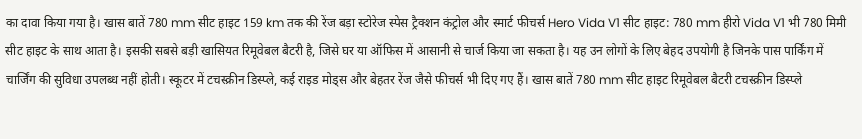का दावा किया गया है। खास बातें 780 mm सीट हाइट 159 km तक की रेंज बड़ा स्टोरेज स्पेस ट्रैक्शन कंट्रोल और स्मार्ट फीचर्स Hero Vida V1 सीट हाइट: 780 mm हीरो Vida V1 भी 780 मिमी सीट हाइट के साथ आता है। इसकी सबसे बड़ी खासियत रिमूवेबल बैटरी है, जिसे घर या ऑफिस में आसानी से चार्ज किया जा सकता है। यह उन लोगों के लिए बेहद उपयोगी है जिनके पास पार्किंग में चार्जिंग की सुविधा उपलब्ध नहीं होती। स्कूटर में टचस्क्रीन डिस्प्ले, कई राइड मोड्स और बेहतर रेंज जैसे फीचर्स भी दिए गए हैं। खास बातें 780 mm सीट हाइट रिमूवेबल बैटरी टचस्क्रीन डिस्प्ले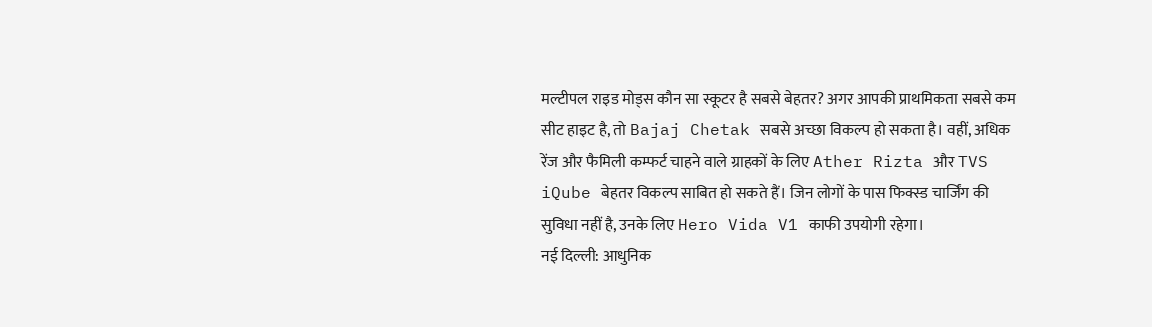मल्टीपल राइड मोड्स कौन सा स्कूटर है सबसे बेहतर? अगर आपकी प्राथमिकता सबसे कम सीट हाइट है, तो Bajaj Chetak सबसे अच्छा विकल्प हो सकता है। वहीं, अधिक रेंज और फैमिली कम्फर्ट चाहने वाले ग्राहकों के लिए Ather Rizta और TVS iQube बेहतर विकल्प साबित हो सकते हैं। जिन लोगों के पास फिक्स्ड चार्जिंग की सुविधा नहीं है, उनके लिए Hero Vida V1 काफी उपयोगी रहेगा।
नई दिल्ली: आधुनिक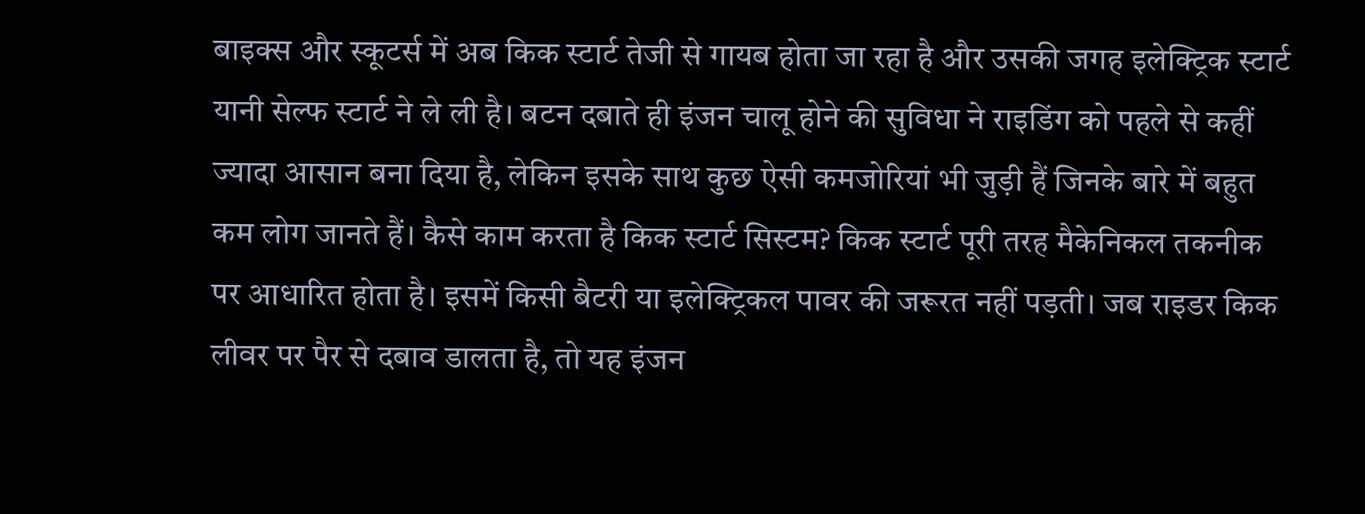बाइक्स और स्कूटर्स में अब किक स्टार्ट तेजी से गायब होता जा रहा है और उसकी जगह इलेक्ट्रिक स्टार्ट यानी सेल्फ स्टार्ट ने ले ली है। बटन दबाते ही इंजन चालू होने की सुविधा ने राइडिंग को पहले से कहीं ज्यादा आसान बना दिया है, लेकिन इसके साथ कुछ ऐसी कमजोरियां भी जुड़ी हैं जिनके बारे में बहुत कम लोग जानते हैं। कैसे काम करता है किक स्टार्ट सिस्टम? किक स्टार्ट पूरी तरह मैकेनिकल तकनीक पर आधारित होता है। इसमें किसी बैटरी या इलेक्ट्रिकल पावर की जरूरत नहीं पड़ती। जब राइडर किक लीवर पर पैर से दबाव डालता है, तो यह इंजन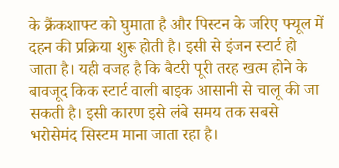के क्रैंकशाफ्ट को घुमाता है और पिस्टन के जरिए फ्यूल में दहन की प्रक्रिया शुरू होती है। इसी से इंजन स्टार्ट हो जाता है। यही वजह है कि बैटरी पूरी तरह खत्म होने के बावजूद किक स्टार्ट वाली बाइक आसानी से चालू की जा सकती है। इसी कारण इसे लंबे समय तक सबसे भरोसेमंद सिस्टम माना जाता रहा है।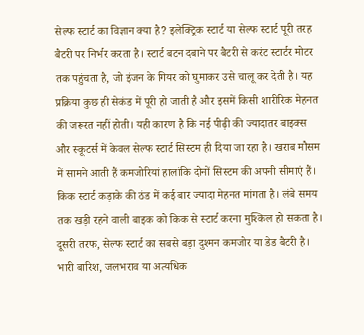सेल्फ स्टार्ट का विज्ञान क्या है? इलेक्ट्रिक स्टार्ट या सेल्फ स्टार्ट पूरी तरह बैटरी पर निर्भर करता है। स्टार्ट बटन दबाने पर बैटरी से करंट स्टार्टर मोटर तक पहुंचता है, जो इंजन के गियर को घुमाकर उसे चालू कर देती है। यह प्रक्रिया कुछ ही सेकंड में पूरी हो जाती है और इसमें किसी शारीरिक मेहनत की जरूरत नहीं होती। यही कारण है कि नई पीढ़ी की ज्यादातर बाइक्स और स्कूटर्स में केवल सेल्फ स्टार्ट सिस्टम ही दिया जा रहा है। खराब मौसम में सामने आती हैं कमजोरियां हालांकि दोनों सिस्टम की अपनी सीमाएं हैं। किक स्टार्ट कड़ाके की ठंड में कई बार ज्यादा मेहनत मांगता है। लंबे समय तक खड़ी रहने वाली बाइक को किक से स्टार्ट करना मुश्किल हो सकता है। दूसरी तरफ, सेल्फ स्टार्ट का सबसे बड़ा दुश्मन कमजोर या डेड बैटरी है। भारी बारिश, जलभराव या अत्यधिक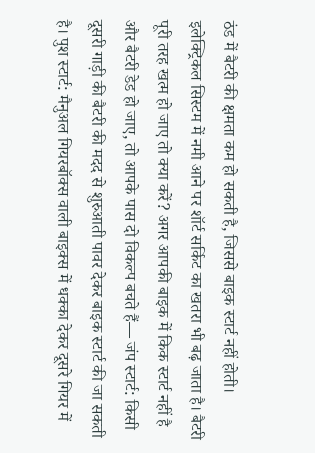ठंड में बैटरी की क्षमता कम हो सकती है, जिससे बाइक स्टार्ट नहीं होती। इलेक्ट्रिकल सिस्टम में नमी आने पर शॉर्ट सर्किट का खतरा भी बढ़ जाता है। बैटरी पूरी तरह खत्म हो जाए तो क्या करें? अगर आपकी बाइक में किक स्टार्ट नहीं है और बैटरी डेड हो जाए, तो आपके पास दो विकल्प बचते हैं— जंप स्टार्ट: किसी दूसरी गाड़ी की बैटरी की मदद से शुरुआती पावर देकर बाइक स्टार्ट की जा सकती है। पुश स्टार्ट: मैनुअल गियरबॉक्स वाली बाइक्स में धक्का देकर दूसरे गियर में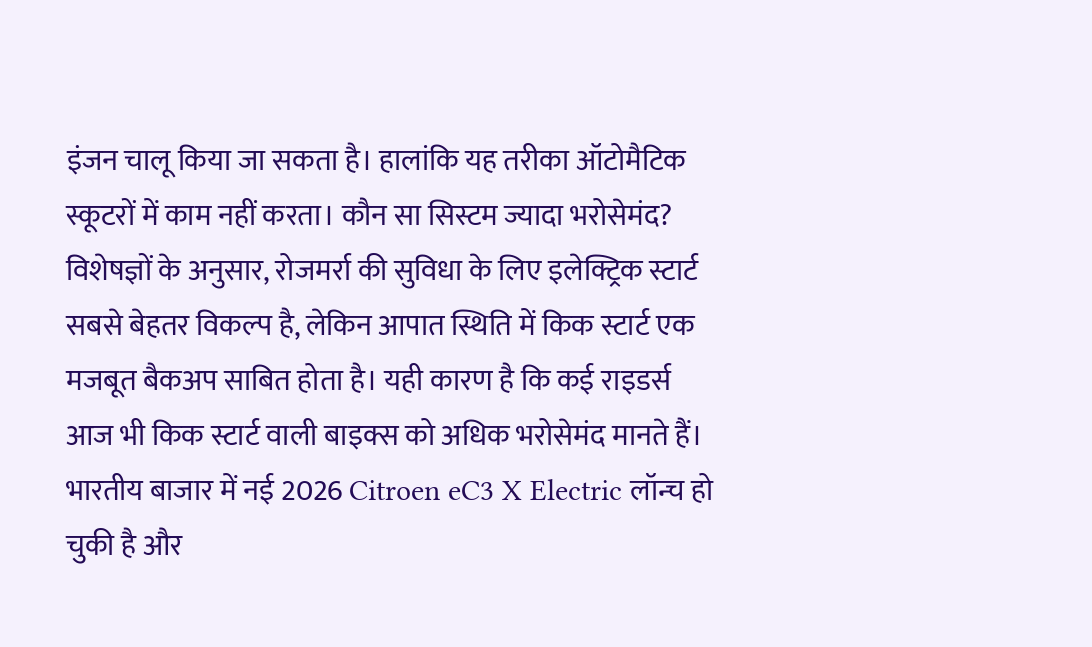इंजन चालू किया जा सकता है। हालांकि यह तरीका ऑटोमैटिक स्कूटरों में काम नहीं करता। कौन सा सिस्टम ज्यादा भरोसेमंद? विशेषज्ञों के अनुसार, रोजमर्रा की सुविधा के लिए इलेक्ट्रिक स्टार्ट सबसे बेहतर विकल्प है, लेकिन आपात स्थिति में किक स्टार्ट एक मजबूत बैकअप साबित होता है। यही कारण है कि कई राइडर्स आज भी किक स्टार्ट वाली बाइक्स को अधिक भरोसेमंद मानते हैं।
भारतीय बाजार में नई 2026 Citroen eC3 X Electric लॉन्च हो चुकी है और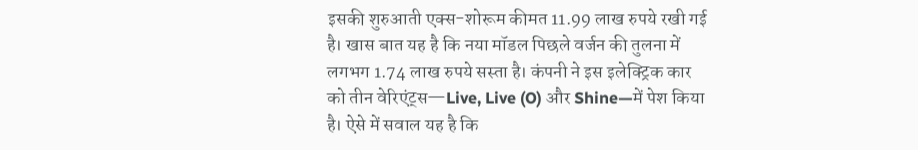इसकी शुरुआती एक्स-शोरूम कीमत 11.99 लाख रुपये रखी गई है। खास बात यह है कि नया मॉडल पिछले वर्जन की तुलना में लगभग 1.74 लाख रुपये सस्ता है। कंपनी ने इस इलेक्ट्रिक कार को तीन वेरिएंट्स—Live, Live (O) और Shine—में पेश किया है। ऐसे में सवाल यह है कि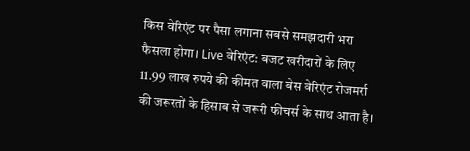किस वेरिएंट पर पैसा लगाना सबसे समझदारी भरा फैसला होगा। Live वेरिएंट: बजट खरीदारों के लिए 11.99 लाख रुपये की कीमत वाला बेस वेरिएंट रोजमर्रा की जरूरतों के हिसाब से जरूरी फीचर्स के साथ आता है।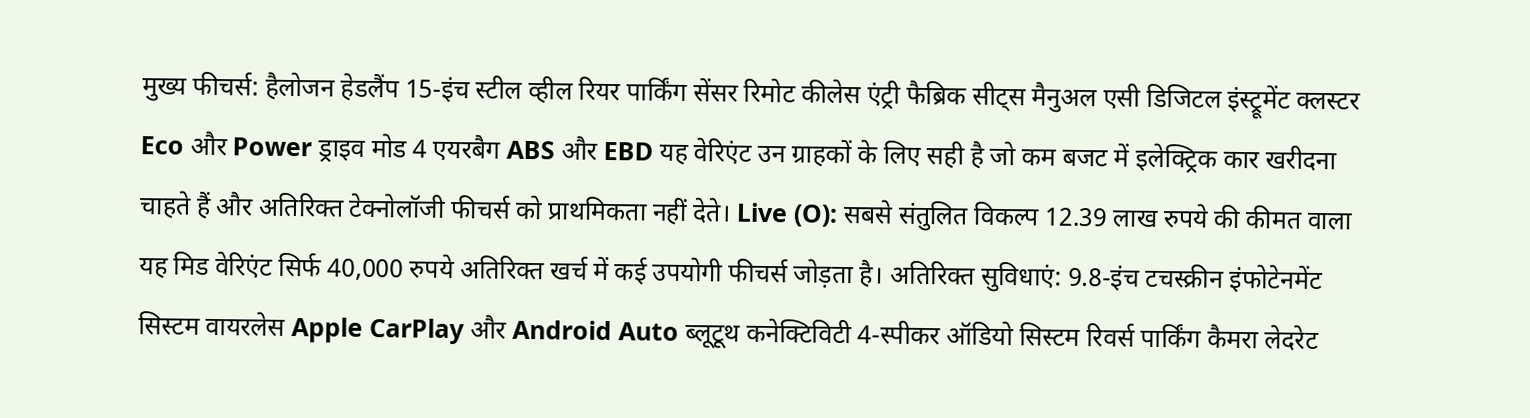मुख्य फीचर्स: हैलोजन हेडलैंप 15-इंच स्टील व्हील रियर पार्किंग सेंसर रिमोट कीलेस एंट्री फैब्रिक सीट्स मैनुअल एसी डिजिटल इंस्ट्रूमेंट क्लस्टर Eco और Power ड्राइव मोड 4 एयरबैग ABS और EBD यह वेरिएंट उन ग्राहकों के लिए सही है जो कम बजट में इलेक्ट्रिक कार खरीदना चाहते हैं और अतिरिक्त टेक्नोलॉजी फीचर्स को प्राथमिकता नहीं देते। Live (O): सबसे संतुलित विकल्प 12.39 लाख रुपये की कीमत वाला यह मिड वेरिएंट सिर्फ 40,000 रुपये अतिरिक्त खर्च में कई उपयोगी फीचर्स जोड़ता है। अतिरिक्त सुविधाएं: 9.8-इंच टचस्क्रीन इंफोटेनमेंट सिस्टम वायरलेस Apple CarPlay और Android Auto ब्लूटूथ कनेक्टिविटी 4-स्पीकर ऑडियो सिस्टम रिवर्स पार्किंग कैमरा लेदरेट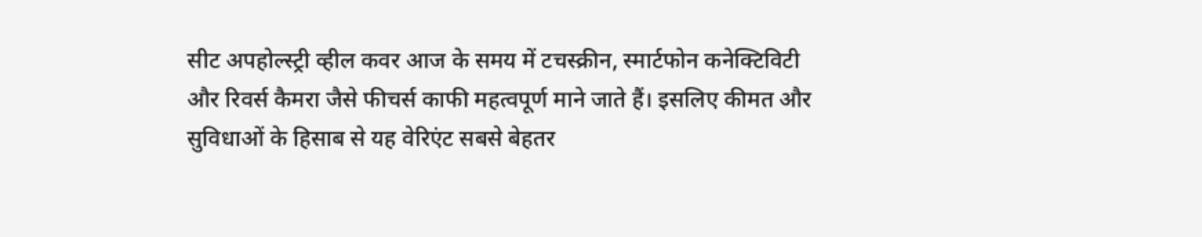सीट अपहोल्स्ट्री व्हील कवर आज के समय में टचस्क्रीन, स्मार्टफोन कनेक्टिविटी और रिवर्स कैमरा जैसे फीचर्स काफी महत्वपूर्ण माने जाते हैं। इसलिए कीमत और सुविधाओं के हिसाब से यह वेरिएंट सबसे बेहतर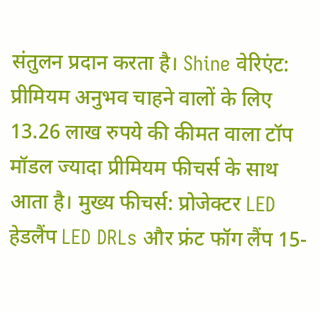संतुलन प्रदान करता है। Shine वेरिएंट: प्रीमियम अनुभव चाहने वालों के लिए 13.26 लाख रुपये की कीमत वाला टॉप मॉडल ज्यादा प्रीमियम फीचर्स के साथ आता है। मुख्य फीचर्स: प्रोजेक्टर LED हेडलैंप LED DRLs और फ्रंट फॉग लैंप 15-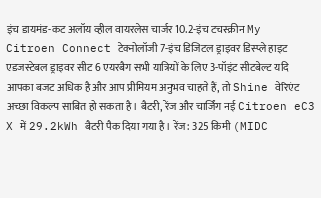इंच डायमंड-कट अलॉय व्हील वायरलेस चार्जर 10.2-इंच टचस्क्रीन My Citroen Connect टेक्नोलॉजी 7-इंच डिजिटल ड्राइवर डिस्प्ले हाइट एडजस्टेबल ड्राइवर सीट 6 एयरबैग सभी यात्रियों के लिए 3-पॉइंट सीटबेल्ट यदि आपका बजट अधिक है और आप प्रीमियम अनुभव चाहते हैं, तो Shine वेरिएंट अच्छा विकल्प साबित हो सकता है। बैटरी, रेंज और चार्जिंग नई Citroen eC3 X में 29.2kWh बैटरी पैक दिया गया है। रेंज: 325 किमी (MIDC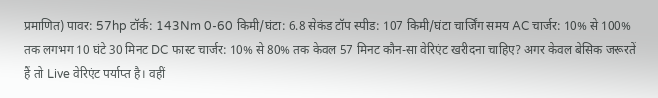प्रमाणित) पावर: 57hp टॉर्क: 143Nm 0-60 किमी/घंटा: 6.8 सेकंड टॉप स्पीड: 107 किमी/घंटा चार्जिंग समय AC चार्जर: 10% से 100% तक लगभग 10 घंटे 30 मिनट DC फास्ट चार्जर: 10% से 80% तक केवल 57 मिनट कौन-सा वेरिएंट खरीदना चाहिए? अगर केवल बेसिक जरूरतें हैं तो Live वेरिएंट पर्याप्त है। वहीं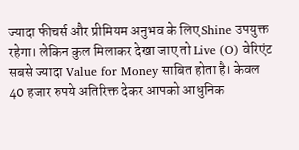ज्यादा फीचर्स और प्रीमियम अनुभव के लिए Shine उपयुक्त रहेगा। लेकिन कुल मिलाकर देखा जाए तो Live (O) वेरिएंट सबसे ज्यादा Value for Money साबित होता है। केवल 40 हजार रुपये अतिरिक्त देकर आपको आधुनिक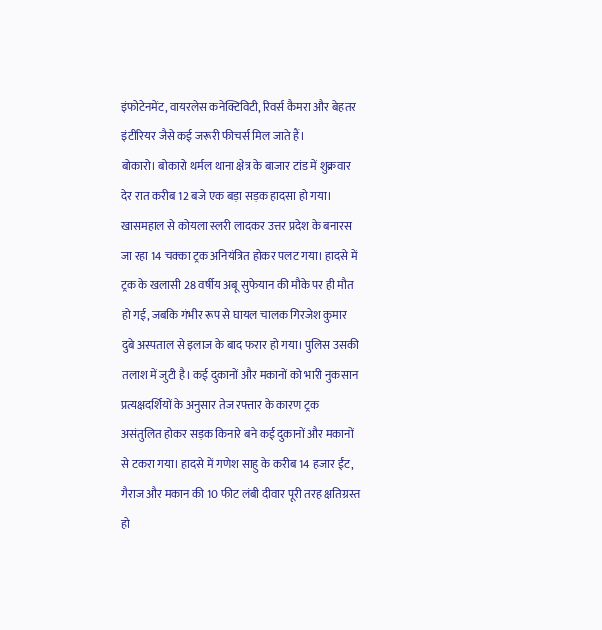इंफोटेनमेंट, वायरलेस कनेक्टिविटी, रिवर्स कैमरा और बेहतर इंटीरियर जैसे कई जरूरी फीचर्स मिल जाते हैं।
बोकारो। बोकारो थर्मल थाना क्षेत्र के बाजार टांड में शुक्रवार देर रात करीब 12 बजे एक बड़ा सड़क हादसा हो गया। खासमहाल से कोयला स्लरी लादकर उत्तर प्रदेश के बनारस जा रहा 14 चक्का ट्रक अनियंत्रित होकर पलट गया। हादसे में ट्रक के खलासी 28 वर्षीय अबू सुफेयान की मौके पर ही मौत हो गई, जबकि गंभीर रूप से घायल चालक गिरजेश कुमार दुबे अस्पताल से इलाज के बाद फरार हो गया। पुलिस उसकी तलाश में जुटी है। कई दुकानों और मकानों को भारी नुकसान प्रत्यक्षदर्शियों के अनुसार तेज रफ्तार के कारण ट्रक असंतुलित होकर सड़क किनारे बने कई दुकानों और मकानों से टकरा गया। हादसे में गणेश साहु के करीब 14 हजार ईंट, गैराज और मकान की 10 फीट लंबी दीवार पूरी तरह क्षतिग्रस्त हो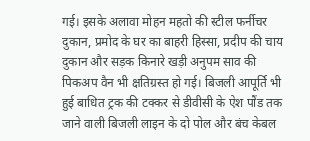गई। इसके अलावा मोहन महतो की स्टील फर्नीचर दुकान, प्रमोद के घर का बाहरी हिस्सा, प्रदीप की चाय दुकान और सड़क किनारे खड़ी अनुपम साव की पिकअप वैन भी क्षतिग्रस्त हो गई। बिजली आपूर्ति भी हुई बाधित ट्रक की टक्कर से डीवीसी के ऐश पौंड तक जाने वाली बिजली लाइन के दो पोल और बंच केबल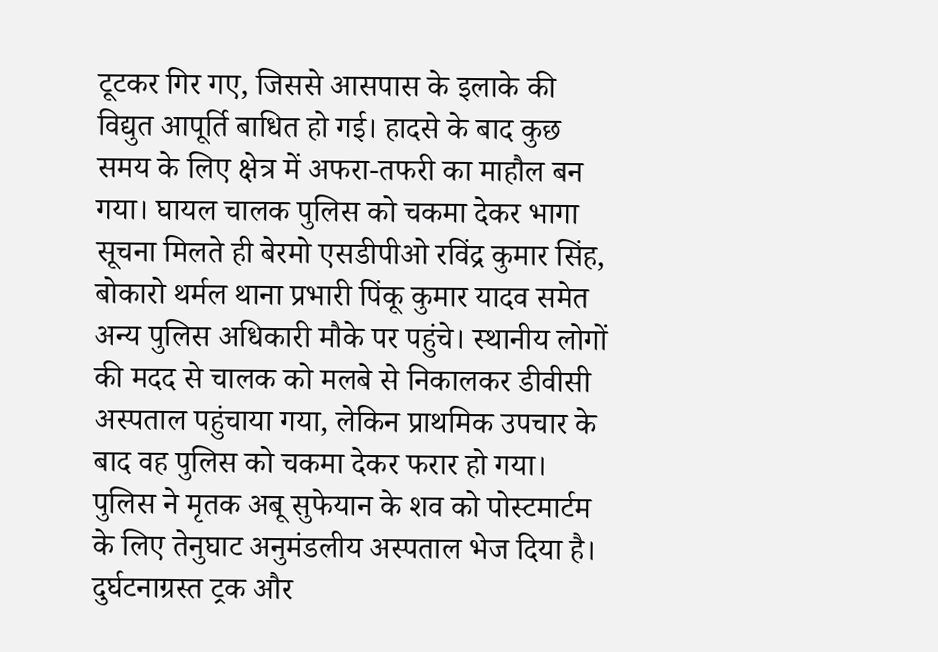टूटकर गिर गए, जिससे आसपास के इलाके की विद्युत आपूर्ति बाधित हो गई। हादसे के बाद कुछ समय के लिए क्षेत्र में अफरा-तफरी का माहौल बन गया। घायल चालक पुलिस को चकमा देकर भागा सूचना मिलते ही बेरमो एसडीपीओ रविंद्र कुमार सिंह, बोकारो थर्मल थाना प्रभारी पिंकू कुमार यादव समेत अन्य पुलिस अधिकारी मौके पर पहुंचे। स्थानीय लोगों की मदद से चालक को मलबे से निकालकर डीवीसी अस्पताल पहुंचाया गया, लेकिन प्राथमिक उपचार के बाद वह पुलिस को चकमा देकर फरार हो गया। पुलिस ने मृतक अबू सुफेयान के शव को पोस्टमार्टम के लिए तेनुघाट अनुमंडलीय अस्पताल भेज दिया है। दुर्घटनाग्रस्त ट्रक और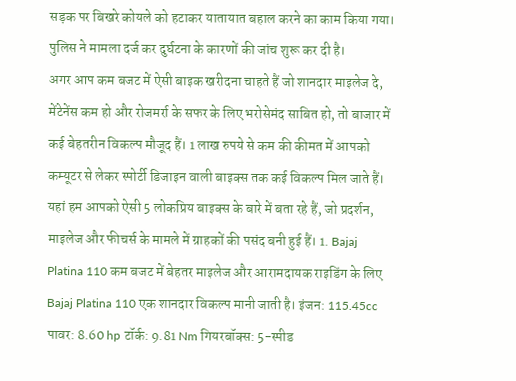सड़क पर बिखरे कोयले को हटाकर यातायात बहाल करने का काम किया गया। पुलिस ने मामला दर्ज कर दुर्घटना के कारणों की जांच शुरू कर दी है।
अगर आप कम बजट में ऐसी बाइक खरीदना चाहते हैं जो शानदार माइलेज दे, मेंटेनेंस कम हो और रोजमर्रा के सफर के लिए भरोसेमंद साबित हो, तो बाजार में कई बेहतरीन विकल्प मौजूद हैं। 1 लाख रुपये से कम की कीमत में आपको कम्यूटर से लेकर स्पोर्टी डिजाइन वाली बाइक्स तक कई विकल्प मिल जाते हैं। यहां हम आपको ऐसी 5 लोकप्रिय बाइक्स के बारे में बता रहे हैं, जो प्रदर्शन, माइलेज और फीचर्स के मामले में ग्राहकों की पसंद बनी हुई हैं। 1. Bajaj Platina 110 कम बजट में बेहतर माइलेज और आरामदायक राइडिंग के लिए Bajaj Platina 110 एक शानदार विकल्प मानी जाती है। इंजन: 115.45cc पावर: 8.60 hp टॉर्क: 9.81 Nm गियरबॉक्स: 5-स्पीड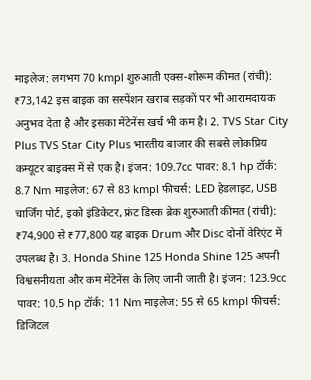माइलेज: लगभग 70 kmpl शुरुआती एक्स-शोरूम कीमत (रांची): ₹73,142 इस बाइक का सस्पेंशन खराब सड़कों पर भी आरामदायक अनुभव देता है और इसका मेंटेनेंस खर्च भी कम है। 2. TVS Star City Plus TVS Star City Plus भारतीय बाजार की सबसे लोकप्रिय कम्यूटर बाइक्स में से एक है। इंजन: 109.7cc पावर: 8.1 hp टॉर्क: 8.7 Nm माइलेज: 67 से 83 kmpl फीचर्स: LED हेडलाइट, USB चार्जिंग पोर्ट, इको इंडिकेटर, फ्रंट डिस्क ब्रेक शुरुआती कीमत (रांची): ₹74,900 से ₹77,800 यह बाइक Drum और Disc दोनों वेरिएंट में उपलब्ध है। 3. Honda Shine 125 Honda Shine 125 अपनी विश्वसनीयता और कम मेंटेनेंस के लिए जानी जाती है। इंजन: 123.9cc पावर: 10.5 hp टॉर्क: 11 Nm माइलेज: 55 से 65 kmpl फीचर्स: डिजिटल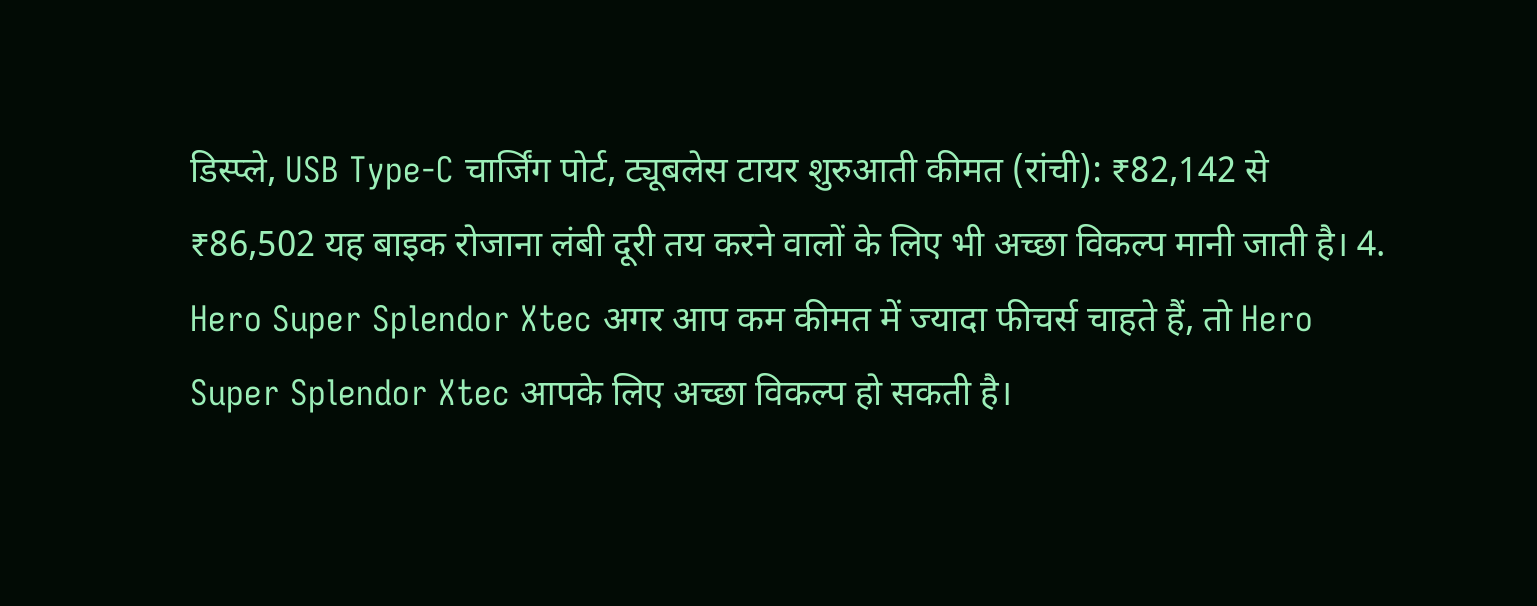डिस्प्ले, USB Type-C चार्जिंग पोर्ट, ट्यूबलेस टायर शुरुआती कीमत (रांची): ₹82,142 से ₹86,502 यह बाइक रोजाना लंबी दूरी तय करने वालों के लिए भी अच्छा विकल्प मानी जाती है। 4. Hero Super Splendor Xtec अगर आप कम कीमत में ज्यादा फीचर्स चाहते हैं, तो Hero Super Splendor Xtec आपके लिए अच्छा विकल्प हो सकती है।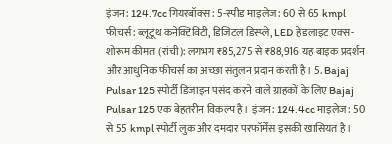इंजन: 124.7cc गियरबॉक्स: 5-स्पीड माइलेज: 60 से 65 kmpl फीचर्स: ब्लूटूथ कनेक्टिविटी, डिजिटल डिस्प्ले, LED हेडलाइट एक्स-शोरूम कीमत (रांची): लगभग ₹85,275 से ₹88,916 यह बाइक प्रदर्शन और आधुनिक फीचर्स का अच्छा संतुलन प्रदान करती है। 5. Bajaj Pulsar 125 स्पोर्टी डिजाइन पसंद करने वाले ग्राहकों के लिए Bajaj Pulsar 125 एक बेहतरीन विकल्प है। इंजन: 124.4cc माइलेज: 50 से 55 kmpl स्पोर्टी लुक और दमदार परफॉर्मेंस इसकी खासियत है।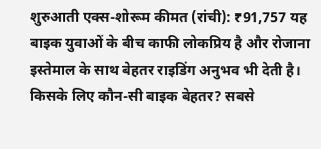शुरुआती एक्स-शोरूम कीमत (रांची): ₹91,757 यह बाइक युवाओं के बीच काफी लोकप्रिय है और रोजाना इस्तेमाल के साथ बेहतर राइडिंग अनुभव भी देती है। किसके लिए कौन-सी बाइक बेहतर? सबसे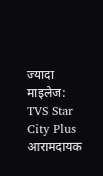ज्यादा माइलेज: TVS Star City Plus आरामदायक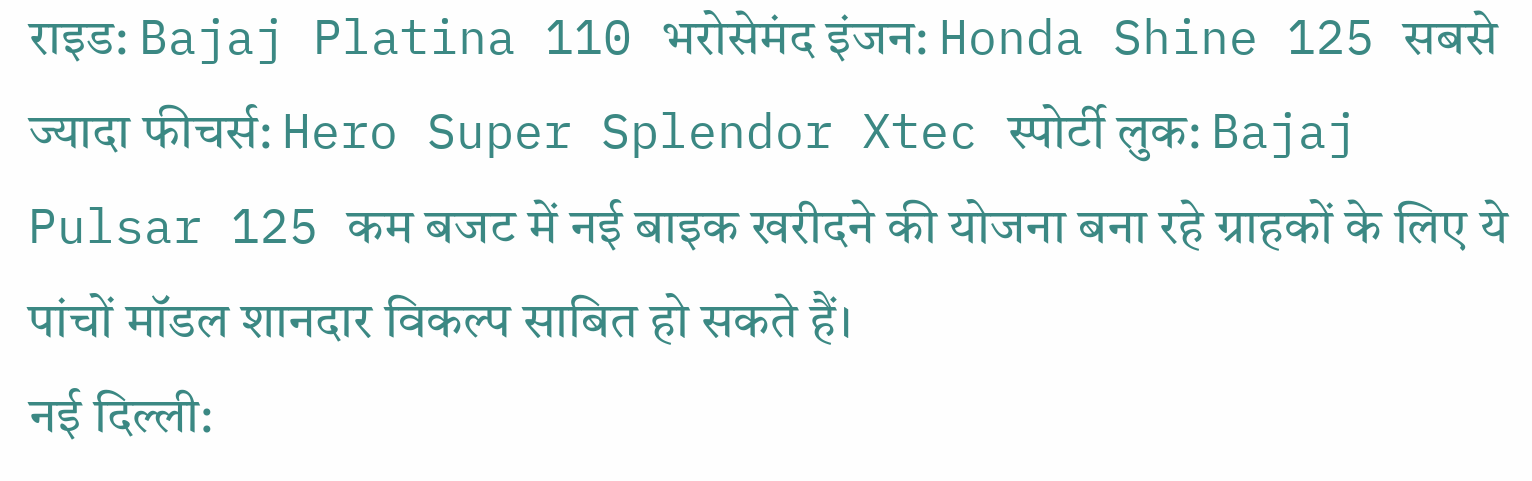राइड: Bajaj Platina 110 भरोसेमंद इंजन: Honda Shine 125 सबसे ज्यादा फीचर्स: Hero Super Splendor Xtec स्पोर्टी लुक: Bajaj Pulsar 125 कम बजट में नई बाइक खरीदने की योजना बना रहे ग्राहकों के लिए ये पांचों मॉडल शानदार विकल्प साबित हो सकते हैं।
नई दिल्ली: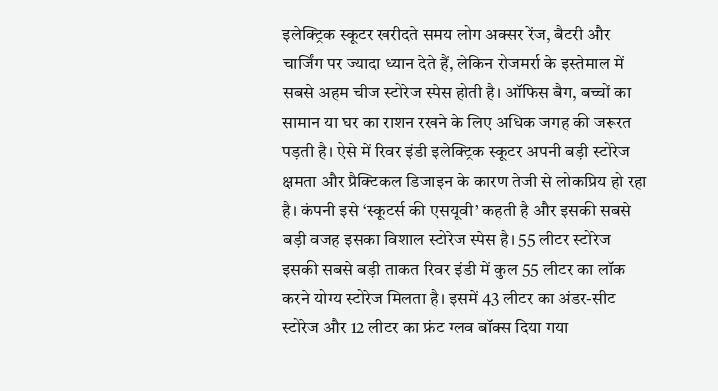इलेक्ट्रिक स्कूटर खरीदते समय लोग अक्सर रेंज, बैटरी और चार्जिंग पर ज्यादा ध्यान देते हैं, लेकिन रोजमर्रा के इस्तेमाल में सबसे अहम चीज स्टोरेज स्पेस होती है। ऑफिस बैग, बच्चों का सामान या घर का राशन रखने के लिए अधिक जगह की जरूरत पड़ती है। ऐसे में रिवर इंडी इलेक्ट्रिक स्कूटर अपनी बड़ी स्टोरेज क्षमता और प्रैक्टिकल डिजाइन के कारण तेजी से लोकप्रिय हो रहा है। कंपनी इसे ‘स्कूटर्स की एसयूवी’ कहती है और इसकी सबसे बड़ी वजह इसका विशाल स्टोरेज स्पेस है। 55 लीटर स्टोरेज इसकी सबसे बड़ी ताकत रिवर इंडी में कुल 55 लीटर का लॉक करने योग्य स्टोरेज मिलता है। इसमें 43 लीटर का अंडर-सीट स्टोरेज और 12 लीटर का फ्रंट ग्लव बॉक्स दिया गया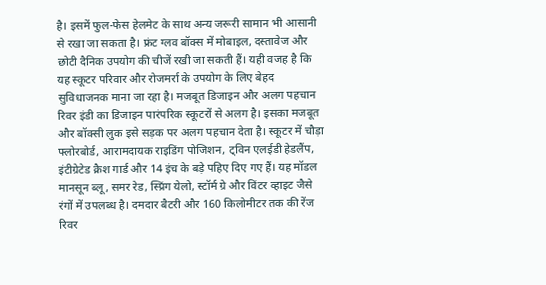है। इसमें फुल-फेस हेलमेट के साथ अन्य जरूरी सामान भी आसानी से रखा जा सकता है। फ्रंट ग्लव बॉक्स में मोबाइल, दस्तावेज और छोटी दैनिक उपयोग की चीजें रखी जा सकती हैं। यही वजह है कि यह स्कूटर परिवार और रोजमर्रा के उपयोग के लिए बेहद सुविधाजनक माना जा रहा है। मजबूत डिजाइन और अलग पहचान रिवर इंडी का डिजाइन पारंपरिक स्कूटरों से अलग है। इसका मजबूत और बॉक्सी लुक इसे सड़क पर अलग पहचान देता है। स्कूटर में चौड़ा फ्लोरबोर्ड, आरामदायक राइडिंग पोजिशन, ट्विन एलईडी हेडलैंप, इंटीग्रेटेड क्रैश गार्ड और 14 इंच के बड़े पहिए दिए गए हैं। यह मॉडल मानसून ब्लू, समर रेड, स्प्रिंग येलो, स्टॉर्म ग्रे और विंटर व्हाइट जैसे रंगों में उपलब्ध है। दमदार बैटरी और 160 किलोमीटर तक की रेंज रिवर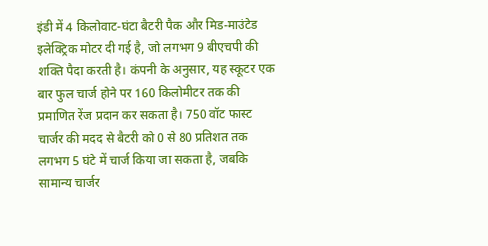इंडी में 4 किलोवाट-घंटा बैटरी पैक और मिड-माउंटेड इलेक्ट्रिक मोटर दी गई है, जो लगभग 9 बीएचपी की शक्ति पैदा करती है। कंपनी के अनुसार, यह स्कूटर एक बार फुल चार्ज होने पर 160 किलोमीटर तक की प्रमाणित रेंज प्रदान कर सकता है। 750 वॉट फास्ट चार्जर की मदद से बैटरी को 0 से 80 प्रतिशत तक लगभग 5 घंटे में चार्ज किया जा सकता है, जबकि सामान्य चार्जर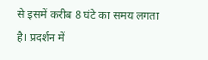से इसमें करीब 8 घंटे का समय लगता है। प्रदर्शन में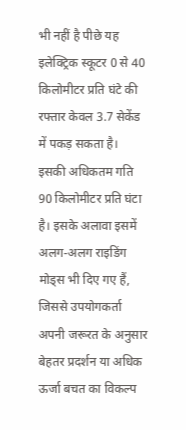भी नहीं है पीछे यह इलेक्ट्रिक स्कूटर 0 से 40 किलोमीटर प्रति घंटे की रफ्तार केवल 3.7 सेकेंड में पकड़ सकता है। इसकी अधिकतम गति 90 किलोमीटर प्रति घंटा है। इसके अलावा इसमें अलग-अलग राइडिंग मोड्स भी दिए गए हैं, जिससे उपयोगकर्ता अपनी जरूरत के अनुसार बेहतर प्रदर्शन या अधिक ऊर्जा बचत का विकल्प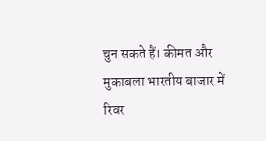चुन सकते हैं। कीमत और मुकाबला भारतीय बाजार में रिवर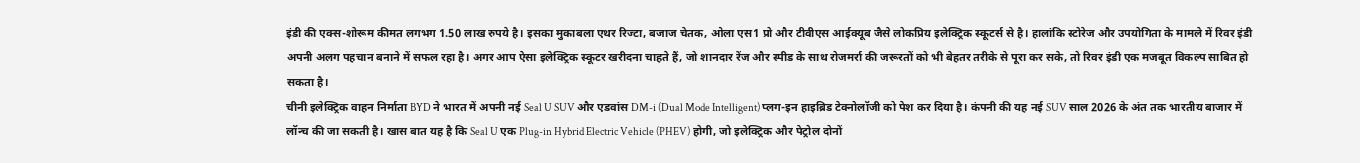इंडी की एक्स-शोरूम कीमत लगभग 1.50 लाख रुपये है। इसका मुकाबला एथर रिज्टा, बजाज चेतक, ओला एस1 प्रो और टीवीएस आईक्यूब जैसे लोकप्रिय इलेक्ट्रिक स्कूटर्स से है। हालांकि स्टोरेज और उपयोगिता के मामले में रिवर इंडी अपनी अलग पहचान बनाने में सफल रहा है। अगर आप ऐसा इलेक्ट्रिक स्कूटर खरीदना चाहते हैं, जो शानदार रेंज और स्पीड के साथ रोजमर्रा की जरूरतों को भी बेहतर तरीके से पूरा कर सके, तो रिवर इंडी एक मजबूत विकल्प साबित हो सकता है।
चीनी इलेक्ट्रिक वाहन निर्माता BYD ने भारत में अपनी नई Seal U SUV और एडवांस DM-i (Dual Mode Intelligent) प्लग-इन हाइब्रिड टेक्नोलॉजी को पेश कर दिया है। कंपनी की यह नई SUV साल 2026 के अंत तक भारतीय बाजार में लॉन्च की जा सकती है। खास बात यह है कि Seal U एक Plug-in Hybrid Electric Vehicle (PHEV) होगी, जो इलेक्ट्रिक और पेट्रोल दोनों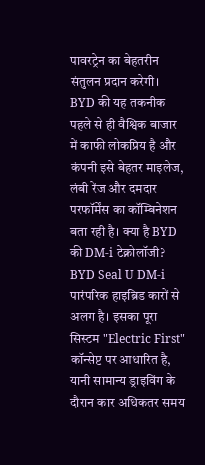पावरट्रेन का बेहतरीन संतुलन प्रदान करेगी। BYD की यह तकनीक पहले से ही वैश्विक बाजार में काफी लोकप्रिय है और कंपनी इसे बेहतर माइलेज, लंबी रेंज और दमदार परफॉर्मेंस का कॉम्बिनेशन बता रही है। क्या है BYD की DM-i टेक्नोलॉजी? BYD Seal U DM-i पारंपरिक हाइब्रिड कारों से अलग है। इसका पूरा सिस्टम "Electric First" कॉन्सेप्ट पर आधारित है, यानी सामान्य ड्राइविंग के दौरान कार अधिकतर समय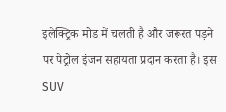इलेक्ट्रिक मोड में चलती है और जरूरत पड़ने पर पेट्रोल इंजन सहायता प्रदान करता है। इस SUV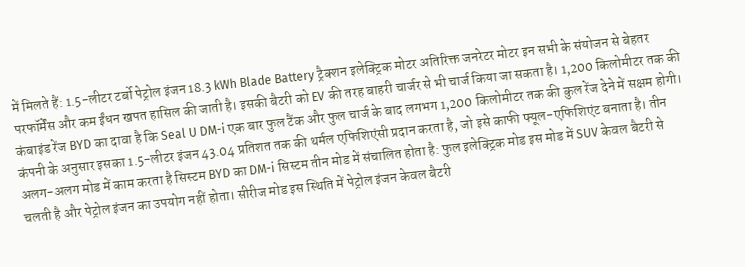में मिलते हैं: 1.5-लीटर टर्बो पेट्रोल इंजन 18.3 kWh Blade Battery ट्रैक्शन इलेक्ट्रिक मोटर अतिरिक्त जनरेटर मोटर इन सभी के संयोजन से बेहतर परफॉर्मेंस और कम ईंधन खपत हासिल की जाती है। इसकी बैटरी को EV की तरह बाहरी चार्जर से भी चार्ज किया जा सकता है। 1,200 किलोमीटर तक की कंबाइंड रेंज BYD का दावा है कि Seal U DM-i एक बार फुल टैंक और फुल चार्ज के बाद लगभग 1,200 किलोमीटर तक की कुल रेंज देने में सक्षम होगी। कंपनी के अनुसार इसका 1.5-लीटर इंजन 43.04 प्रतिशत तक की थर्मल एफिशिएंसी प्रदान करता है, जो इसे काफी फ्यूल-एफिशिएंट बनाता है। तीन अलग-अलग मोड में काम करता है सिस्टम BYD का DM-i सिस्टम तीन मोड में संचालित होता है: फुल इलेक्ट्रिक मोड इस मोड में SUV केवल बैटरी से चलती है और पेट्रोल इंजन का उपयोग नहीं होता। सीरीज मोड इस स्थिति में पेट्रोल इंजन केवल बैटरी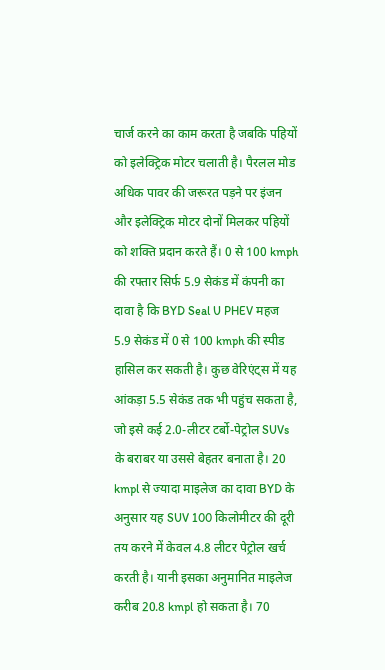चार्ज करने का काम करता है जबकि पहियों को इलेक्ट्रिक मोटर चलाती है। पैरलल मोड अधिक पावर की जरूरत पड़ने पर इंजन और इलेक्ट्रिक मोटर दोनों मिलकर पहियों को शक्ति प्रदान करते हैं। 0 से 100 kmph की रफ्तार सिर्फ 5.9 सेकंड में कंपनी का दावा है कि BYD Seal U PHEV महज 5.9 सेकंड में 0 से 100 kmph की स्पीड हासिल कर सकती है। कुछ वेरिएंट्स में यह आंकड़ा 5.5 सेकंड तक भी पहुंच सकता है, जो इसे कई 2.0-लीटर टर्बो-पेट्रोल SUVs के बराबर या उससे बेहतर बनाता है। 20 kmpl से ज्यादा माइलेज का दावा BYD के अनुसार यह SUV 100 किलोमीटर की दूरी तय करने में केवल 4.8 लीटर पेट्रोल खर्च करती है। यानी इसका अनुमानित माइलेज करीब 20.8 kmpl हो सकता है। 70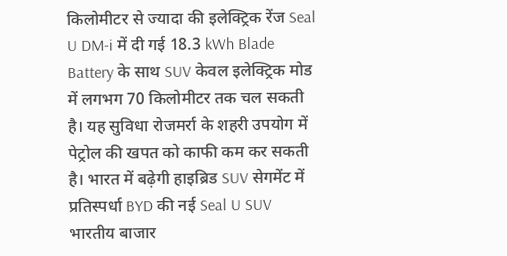किलोमीटर से ज्यादा की इलेक्ट्रिक रेंज Seal U DM-i में दी गई 18.3 kWh Blade Battery के साथ SUV केवल इलेक्ट्रिक मोड में लगभग 70 किलोमीटर तक चल सकती है। यह सुविधा रोजमर्रा के शहरी उपयोग में पेट्रोल की खपत को काफी कम कर सकती है। भारत में बढ़ेगी हाइब्रिड SUV सेगमेंट में प्रतिस्पर्धा BYD की नई Seal U SUV भारतीय बाजार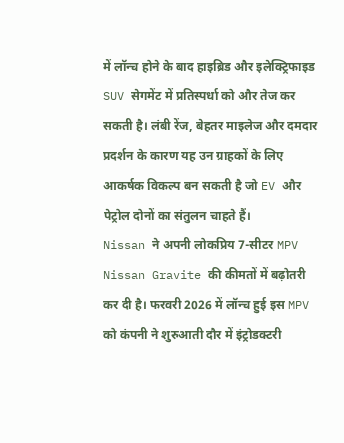में लॉन्च होने के बाद हाइब्रिड और इलेक्ट्रिफाइड SUV सेगमेंट में प्रतिस्पर्धा को और तेज कर सकती है। लंबी रेंज, बेहतर माइलेज और दमदार प्रदर्शन के कारण यह उन ग्राहकों के लिए आकर्षक विकल्प बन सकती है जो EV और पेट्रोल दोनों का संतुलन चाहते हैं।
Nissan ने अपनी लोकप्रिय 7-सीटर MPV Nissan Gravite की कीमतों में बढ़ोतरी कर दी है। फरवरी 2026 में लॉन्च हुई इस MPV को कंपनी ने शुरुआती दौर में इंट्रोडक्टरी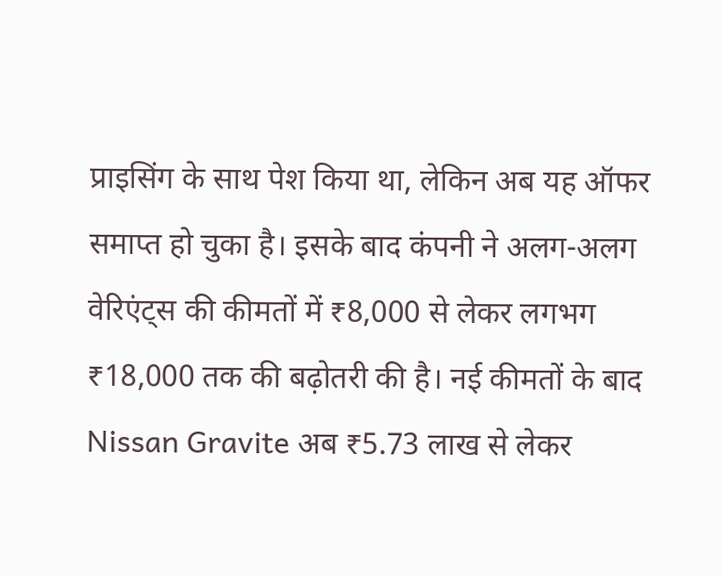प्राइसिंग के साथ पेश किया था, लेकिन अब यह ऑफर समाप्त हो चुका है। इसके बाद कंपनी ने अलग-अलग वेरिएंट्स की कीमतों में ₹8,000 से लेकर लगभग ₹18,000 तक की बढ़ोतरी की है। नई कीमतों के बाद Nissan Gravite अब ₹5.73 लाख से लेकर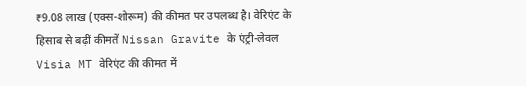₹9.08 लाख (एक्स-शोरूम) की कीमत पर उपलब्ध है। वेरिएंट के हिसाब से बढ़ीं कीमतें Nissan Gravite के एंट्री-लेवल Visia MT वेरिएंट की कीमत में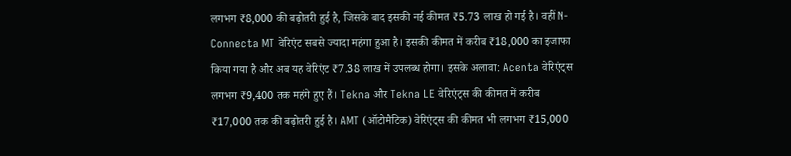लगभग ₹8,000 की बढ़ोतरी हुई है, जिसके बाद इसकी नई कीमत ₹5.73 लाख हो गई है। वहीं N-Connecta MT वेरिएंट सबसे ज्यादा महंगा हुआ है। इसकी कीमत में करीब ₹18,000 का इजाफा किया गया है और अब यह वेरिएंट ₹7.38 लाख में उपलब्ध होगा। इसके अलावा: Acenta वेरिएंट्स लगभग ₹9,400 तक महंगे हुए हैं। Tekna और Tekna LE वेरिएंट्स की कीमत में करीब ₹17,000 तक की बढ़ोतरी हुई है। AMT (ऑटोमैटिक) वेरिएंट्स की कीमत भी लगभग ₹15,000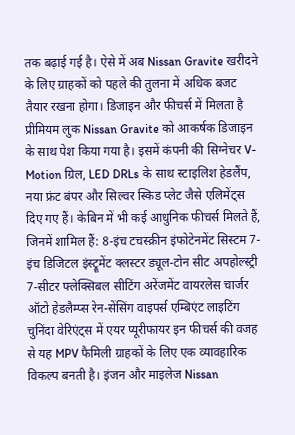तक बढ़ाई गई है। ऐसे में अब Nissan Gravite खरीदने के लिए ग्राहकों को पहले की तुलना में अधिक बजट तैयार रखना होगा। डिजाइन और फीचर्स में मिलता है प्रीमियम लुक Nissan Gravite को आकर्षक डिजाइन के साथ पेश किया गया है। इसमें कंपनी की सिग्नेचर V-Motion ग्रिल, LED DRLs के साथ स्टाइलिश हेडलैंप, नया फ्रंट बंपर और सिल्वर स्किड प्लेट जैसे एलिमेंट्स दिए गए हैं। केबिन में भी कई आधुनिक फीचर्स मिलते हैं, जिनमें शामिल हैं: 8-इंच टचस्क्रीन इंफोटेनमेंट सिस्टम 7-इंच डिजिटल इंस्ट्रूमेंट क्लस्टर ड्यूल-टोन सीट अपहोल्स्ट्री 7-सीटर फ्लेक्सिबल सीटिंग अरेंजमेंट वायरलेस चार्जर ऑटो हेडलैम्प्स रेन-सेंसिंग वाइपर्स एम्बिएंट लाइटिंग चुनिंदा वेरिएंट्स में एयर प्यूरीफायर इन फीचर्स की वजह से यह MPV फैमिली ग्राहकों के लिए एक व्यावहारिक विकल्प बनती है। इंजन और माइलेज Nissan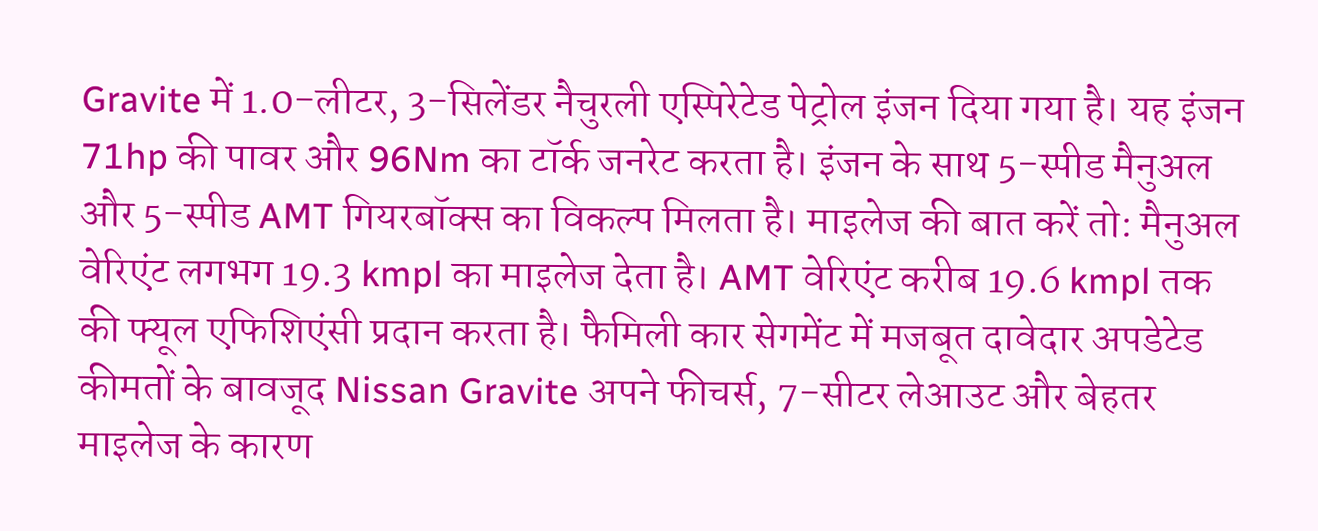Gravite में 1.0-लीटर, 3-सिलेंडर नैचुरली एस्पिरेटेड पेट्रोल इंजन दिया गया है। यह इंजन 71hp की पावर और 96Nm का टॉर्क जनरेट करता है। इंजन के साथ 5-स्पीड मैनुअल और 5-स्पीड AMT गियरबॉक्स का विकल्प मिलता है। माइलेज की बात करें तो: मैनुअल वेरिएंट लगभग 19.3 kmpl का माइलेज देता है। AMT वेरिएंट करीब 19.6 kmpl तक की फ्यूल एफिशिएंसी प्रदान करता है। फैमिली कार सेगमेंट में मजबूत दावेदार अपडेटेड कीमतों के बावजूद Nissan Gravite अपने फीचर्स, 7-सीटर लेआउट और बेहतर माइलेज के कारण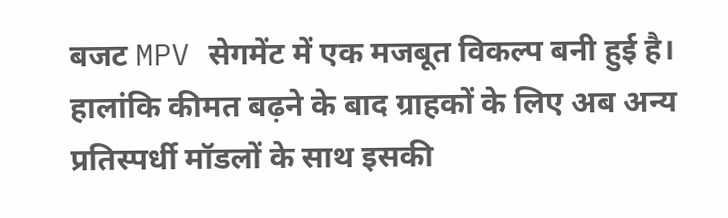बजट MPV सेगमेंट में एक मजबूत विकल्प बनी हुई है। हालांकि कीमत बढ़ने के बाद ग्राहकों के लिए अब अन्य प्रतिस्पर्धी मॉडलों के साथ इसकी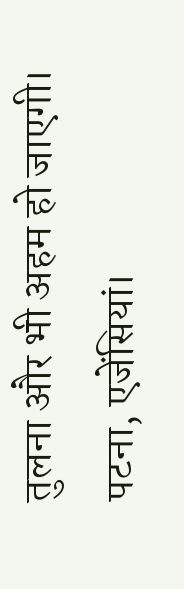तुलना और भी अहम हो जाएगी।
पटना, एजेंसियां।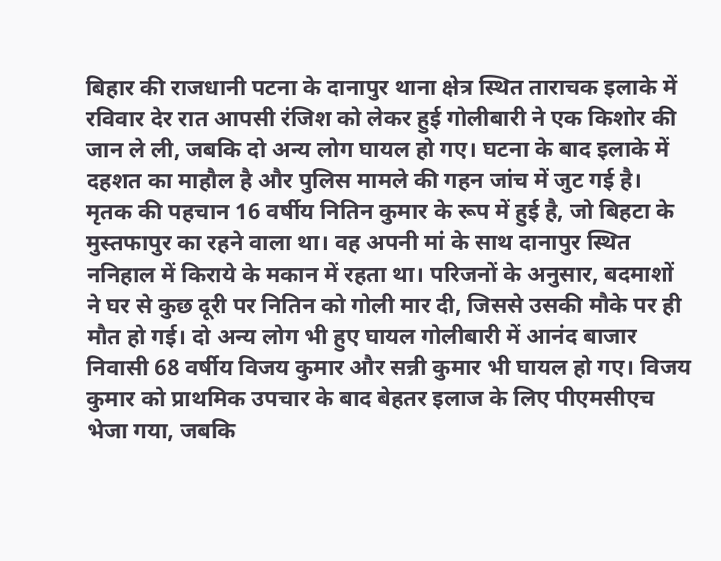बिहार की राजधानी पटना के दानापुर थाना क्षेत्र स्थित ताराचक इलाके में रविवार देर रात आपसी रंजिश को लेकर हुई गोलीबारी ने एक किशोर की जान ले ली, जबकि दो अन्य लोग घायल हो गए। घटना के बाद इलाके में दहशत का माहौल है और पुलिस मामले की गहन जांच में जुट गई है। मृतक की पहचान 16 वर्षीय नितिन कुमार के रूप में हुई है, जो बिहटा के मुस्तफापुर का रहने वाला था। वह अपनी मां के साथ दानापुर स्थित ननिहाल में किराये के मकान में रहता था। परिजनों के अनुसार, बदमाशों ने घर से कुछ दूरी पर नितिन को गोली मार दी, जिससे उसकी मौके पर ही मौत हो गई। दो अन्य लोग भी हुए घायल गोलीबारी में आनंद बाजार निवासी 68 वर्षीय विजय कुमार और सन्नी कुमार भी घायल हो गए। विजय कुमार को प्राथमिक उपचार के बाद बेहतर इलाज के लिए पीएमसीएच भेजा गया, जबकि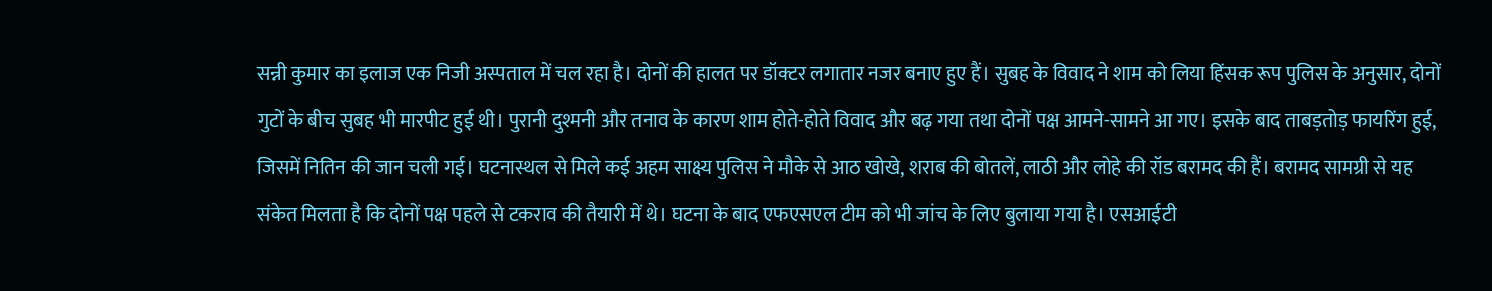सन्नी कुमार का इलाज एक निजी अस्पताल में चल रहा है। दोनों की हालत पर डॉक्टर लगातार नजर बनाए हुए हैं। सुबह के विवाद ने शाम को लिया हिंसक रूप पुलिस के अनुसार, दोनों गुटों के बीच सुबह भी मारपीट हुई थी। पुरानी दुश्मनी और तनाव के कारण शाम होते-होते विवाद और बढ़ गया तथा दोनों पक्ष आमने-सामने आ गए। इसके बाद ताबड़तोड़ फायरिंग हुई, जिसमें नितिन की जान चली गई। घटनास्थल से मिले कई अहम साक्ष्य पुलिस ने मौके से आठ खोखे, शराब की बोतलें, लाठी और लोहे की रॉड बरामद की हैं। बरामद सामग्री से यह संकेत मिलता है कि दोनों पक्ष पहले से टकराव की तैयारी में थे। घटना के बाद एफएसएल टीम को भी जांच के लिए बुलाया गया है। एसआईटी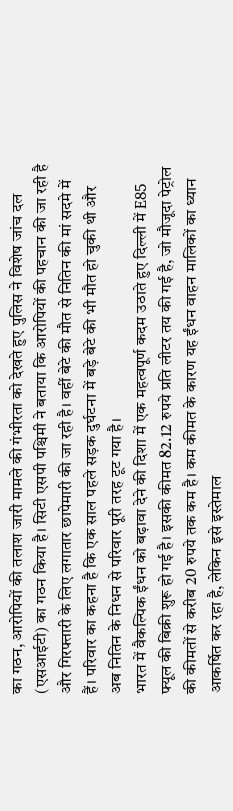का गठन, आरोपियों की तलाश जारी मामले की गंभीरता को देखते हुए पुलिस ने विशेष जांच दल (एसआईटी) का गठन किया है। सिटी एसपी पश्चिमी ने बताया कि आरोपियों की पहचान की जा रही है और गिरफ्तारी के लिए लगातार छापेमारी की जा रही है। वहीं बेटे की मौत से नितिन की मां सदमे में हैं। परिवार का कहना है कि एक साल पहले सड़क दुर्घटना में बड़े बेटे की भी मौत हो चुकी थी और अब नितिन के निधन से परिवार पूरी तरह टूट गया है।
भारत में वैकल्पिक ईंधन को बढ़ावा देने की दिशा में एक महत्वपूर्ण कदम उठाते हुए दिल्ली में E85 फ्यूल की बिक्री शुरू हो गई है। इसकी कीमत 82.12 रुपये प्रति लीटर तय की गई है, जो मौजूदा पेट्रोल की कीमतों से करीब 20 रुपये तक कम है। कम कीमत के कारण यह ईंधन वाहन मालिकों का ध्यान आकर्षित कर रहा है, लेकिन इसे इस्तेमाल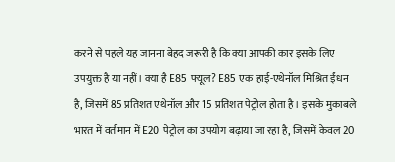करने से पहले यह जानना बेहद जरूरी है कि क्या आपकी कार इसके लिए उपयुक्त है या नहीं। क्या है E85 फ्यूल? E85 एक हाई-एथेनॉल मिश्रित ईंधन है, जिसमें 85 प्रतिशत एथेनॉल और 15 प्रतिशत पेट्रोल होता है। इसके मुकाबले भारत में वर्तमान में E20 पेट्रोल का उपयोग बढ़ाया जा रहा है, जिसमें केवल 20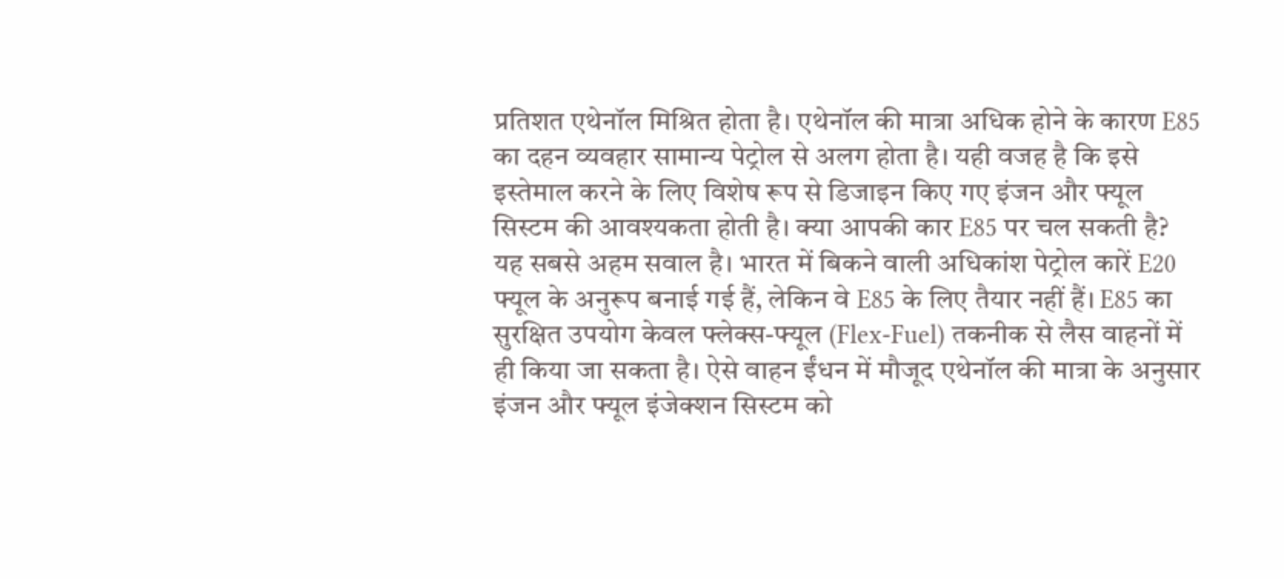प्रतिशत एथेनॉल मिश्रित होता है। एथेनॉल की मात्रा अधिक होने के कारण E85 का दहन व्यवहार सामान्य पेट्रोल से अलग होता है। यही वजह है कि इसे इस्तेमाल करने के लिए विशेष रूप से डिजाइन किए गए इंजन और फ्यूल सिस्टम की आवश्यकता होती है। क्या आपकी कार E85 पर चल सकती है? यह सबसे अहम सवाल है। भारत में बिकने वाली अधिकांश पेट्रोल कारें E20 फ्यूल के अनुरूप बनाई गई हैं, लेकिन वे E85 के लिए तैयार नहीं हैं। E85 का सुरक्षित उपयोग केवल फ्लेक्स-फ्यूल (Flex-Fuel) तकनीक से लैस वाहनों में ही किया जा सकता है। ऐसे वाहन ईंधन में मौजूद एथेनॉल की मात्रा के अनुसार इंजन और फ्यूल इंजेक्शन सिस्टम को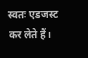स्वतः एडजस्ट कर लेते हैं।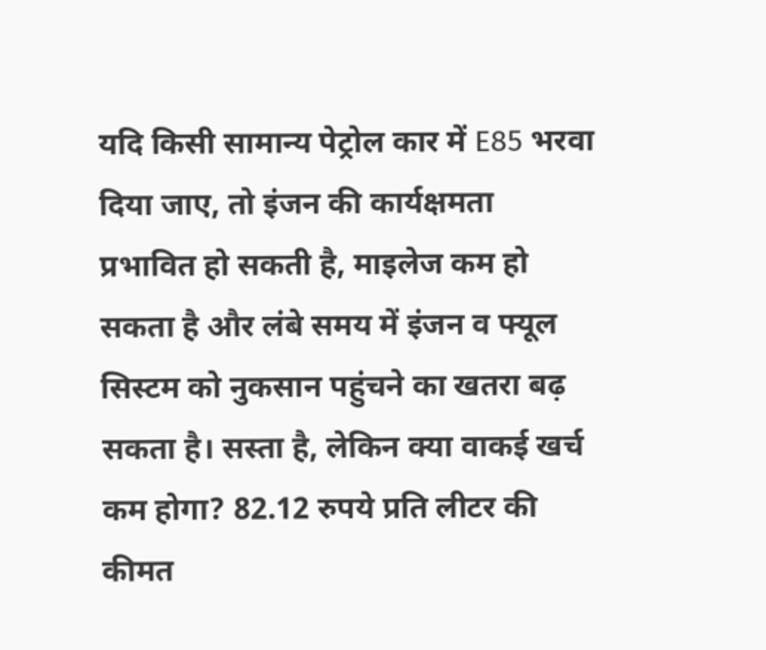यदि किसी सामान्य पेट्रोल कार में E85 भरवा दिया जाए, तो इंजन की कार्यक्षमता प्रभावित हो सकती है, माइलेज कम हो सकता है और लंबे समय में इंजन व फ्यूल सिस्टम को नुकसान पहुंचने का खतरा बढ़ सकता है। सस्ता है, लेकिन क्या वाकई खर्च कम होगा? 82.12 रुपये प्रति लीटर की कीमत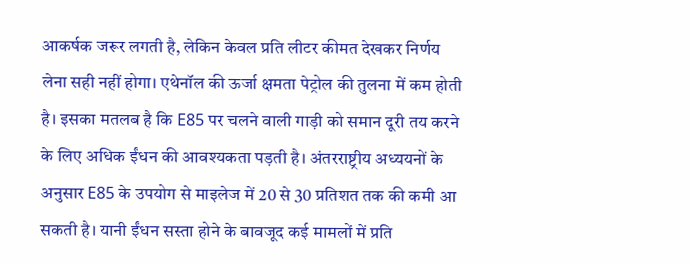आकर्षक जरूर लगती है, लेकिन केवल प्रति लीटर कीमत देखकर निर्णय लेना सही नहीं होगा। एथेनॉल की ऊर्जा क्षमता पेट्रोल की तुलना में कम होती है। इसका मतलब है कि E85 पर चलने वाली गाड़ी को समान दूरी तय करने के लिए अधिक ईंधन की आवश्यकता पड़ती है। अंतरराष्ट्रीय अध्ययनों के अनुसार E85 के उपयोग से माइलेज में 20 से 30 प्रतिशत तक की कमी आ सकती है। यानी ईंधन सस्ता होने के बावजूद कई मामलों में प्रति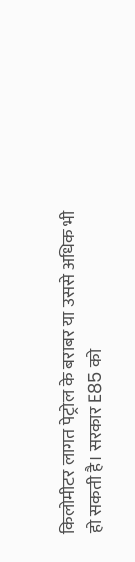किलोमीटर लागत पेट्रोल के बराबर या उससे अधिक भी हो सकती है। सरकार E85 को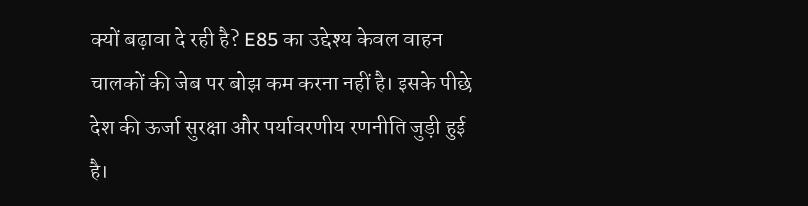क्यों बढ़ावा दे रही है? E85 का उद्देश्य केवल वाहन चालकों की जेब पर बोझ कम करना नहीं है। इसके पीछे देश की ऊर्जा सुरक्षा और पर्यावरणीय रणनीति जुड़ी हुई है।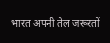भारत अपनी तेल जरूरतों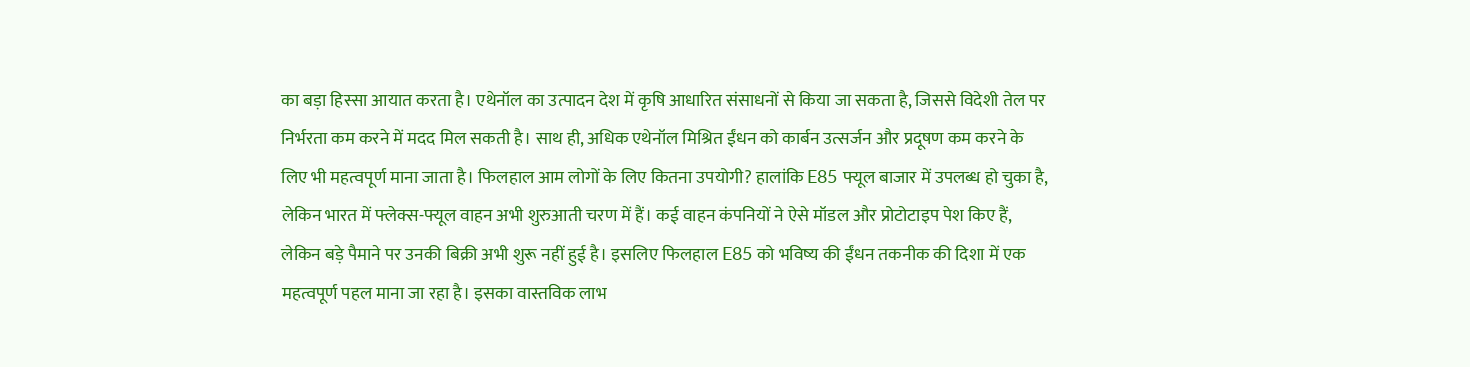का बड़ा हिस्सा आयात करता है। एथेनॉल का उत्पादन देश में कृषि आधारित संसाधनों से किया जा सकता है, जिससे विदेशी तेल पर निर्भरता कम करने में मदद मिल सकती है। साथ ही, अधिक एथेनॉल मिश्रित ईंधन को कार्बन उत्सर्जन और प्रदूषण कम करने के लिए भी महत्वपूर्ण माना जाता है। फिलहाल आम लोगों के लिए कितना उपयोगी? हालांकि E85 फ्यूल बाजार में उपलब्ध हो चुका है, लेकिन भारत में फ्लेक्स-फ्यूल वाहन अभी शुरुआती चरण में हैं। कई वाहन कंपनियों ने ऐसे मॉडल और प्रोटोटाइप पेश किए हैं, लेकिन बड़े पैमाने पर उनकी बिक्री अभी शुरू नहीं हुई है। इसलिए फिलहाल E85 को भविष्य की ईंधन तकनीक की दिशा में एक महत्वपूर्ण पहल माना जा रहा है। इसका वास्तविक लाभ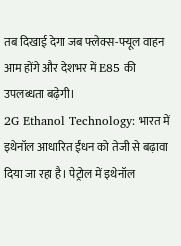तब दिखाई देगा जब फ्लेक्स-फ्यूल वाहन आम होंगे और देशभर में E85 की उपलब्धता बढ़ेगी।
2G Ethanol Technology: भारत में इथेनॉल आधारित ईंधन को तेजी से बढ़ावा दिया जा रहा है। पेट्रोल में इथेनॉल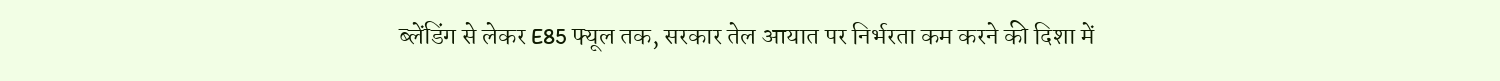ब्लेंडिंग से लेकर E85 फ्यूल तक, सरकार तेल आयात पर निर्भरता कम करने की दिशा में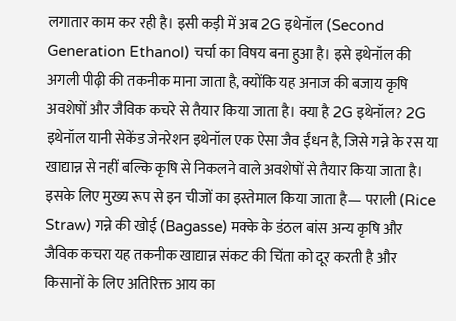लगातार काम कर रही है। इसी कड़ी में अब 2G इथेनॉल (Second Generation Ethanol) चर्चा का विषय बना हुआ है। इसे इथेनॉल की अगली पीढ़ी की तकनीक माना जाता है, क्योंकि यह अनाज की बजाय कृषि अवशेषों और जैविक कचरे से तैयार किया जाता है। क्या है 2G इथेनॉल? 2G इथेनॉल यानी सेकेंड जेनरेशन इथेनॉल एक ऐसा जैव ईंधन है, जिसे गन्ने के रस या खाद्यान्न से नहीं बल्कि कृषि से निकलने वाले अवशेषों से तैयार किया जाता है। इसके लिए मुख्य रूप से इन चीजों का इस्तेमाल किया जाता है— पराली (Rice Straw) गन्ने की खोई (Bagasse) मक्के के डंठल बांस अन्य कृषि और जैविक कचरा यह तकनीक खाद्यान्न संकट की चिंता को दूर करती है और किसानों के लिए अतिरिक्त आय का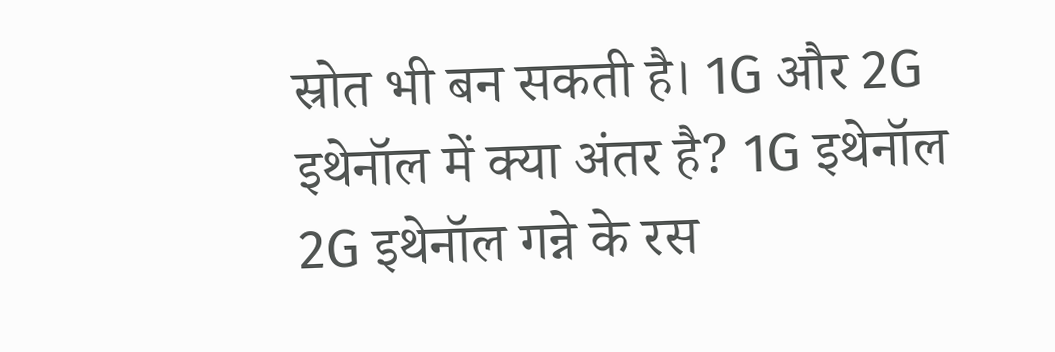स्रोत भी बन सकती है। 1G और 2G इथेनॉल में क्या अंतर है? 1G इथेनॉल 2G इथेनॉल गन्ने के रस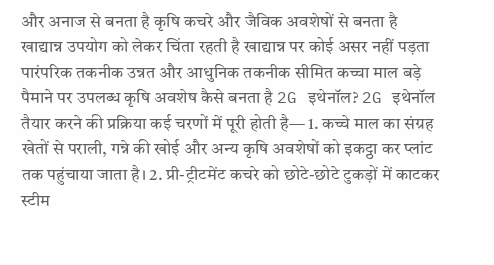और अनाज से बनता है कृषि कचरे और जैविक अवशेषों से बनता है खाद्यान्न उपयोग को लेकर चिंता रहती है खाद्यान्न पर कोई असर नहीं पड़ता पारंपरिक तकनीक उन्नत और आधुनिक तकनीक सीमित कच्चा माल बड़े पैमाने पर उपलब्ध कृषि अवशेष कैसे बनता है 2G इथेनॉल? 2G इथेनॉल तैयार करने की प्रक्रिया कई चरणों में पूरी होती है— 1. कच्चे माल का संग्रह खेतों से पराली, गन्ने की खोई और अन्य कृषि अवशेषों को इकट्ठा कर प्लांट तक पहुंचाया जाता है। 2. प्री-ट्रीटमेंट कचरे को छोटे-छोटे टुकड़ों में काटकर स्टीम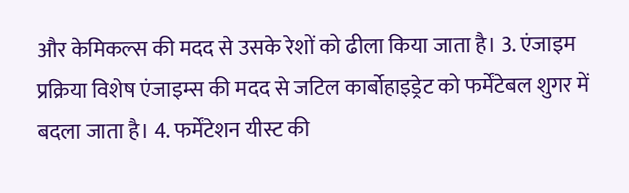और केमिकल्स की मदद से उसके रेशों को ढीला किया जाता है। 3. एंजाइम प्रक्रिया विशेष एंजाइम्स की मदद से जटिल कार्बोहाइड्रेट को फर्मेंटेबल शुगर में बदला जाता है। 4. फर्मेंटेशन यीस्ट की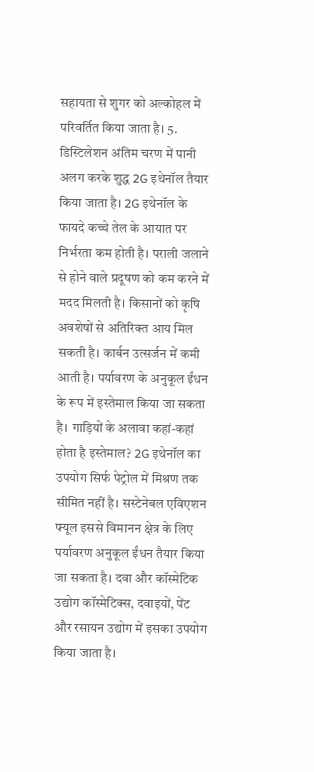सहायता से शुगर को अल्कोहल में परिवर्तित किया जाता है। 5. डिस्टिलेशन अंतिम चरण में पानी अलग करके शुद्ध 2G इथेनॉल तैयार किया जाता है। 2G इथेनॉल के फायदे कच्चे तेल के आयात पर निर्भरता कम होती है। पराली जलाने से होने वाले प्रदूषण को कम करने में मदद मिलती है। किसानों को कृषि अवशेषों से अतिरिक्त आय मिल सकती है। कार्बन उत्सर्जन में कमी आती है। पर्यावरण के अनुकूल ईंधन के रूप में इस्तेमाल किया जा सकता है। गाड़ियों के अलावा कहां-कहां होता है इस्तेमाल? 2G इथेनॉल का उपयोग सिर्फ पेट्रोल में मिश्रण तक सीमित नहीं है। सस्टेनेबल एविएशन फ्यूल इससे विमानन क्षेत्र के लिए पर्यावरण अनुकूल ईंधन तैयार किया जा सकता है। दवा और कॉस्मेटिक उद्योग कॉस्मेटिक्स, दवाइयों, पेंट और रसायन उद्योग में इसका उपयोग किया जाता है।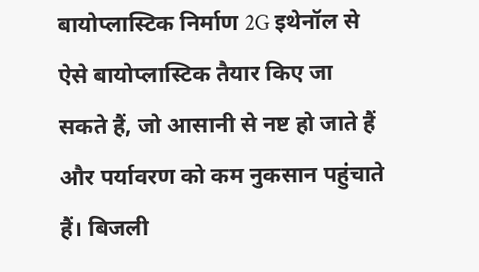बायोप्लास्टिक निर्माण 2G इथेनॉल से ऐसे बायोप्लास्टिक तैयार किए जा सकते हैं, जो आसानी से नष्ट हो जाते हैं और पर्यावरण को कम नुकसान पहुंचाते हैं। बिजली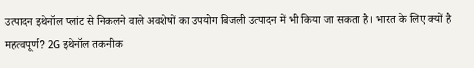उत्पादन इथेनॉल प्लांट से निकलने वाले अवशेषों का उपयोग बिजली उत्पादन में भी किया जा सकता है। भारत के लिए क्यों है महत्वपूर्ण? 2G इथेनॉल तकनीक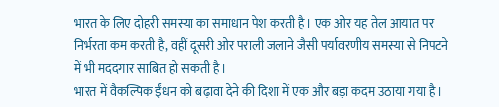भारत के लिए दोहरी समस्या का समाधान पेश करती है। एक ओर यह तेल आयात पर निर्भरता कम करती है, वहीं दूसरी ओर पराली जलाने जैसी पर्यावरणीय समस्या से निपटने में भी मददगार साबित हो सकती है।
भारत में वैकल्पिक ईंधन को बढ़ावा देने की दिशा में एक और बड़ा कदम उठाया गया है।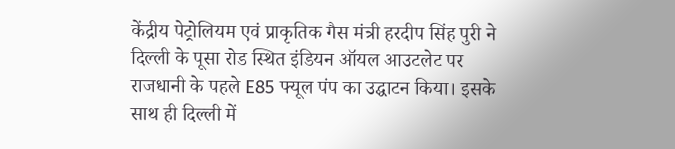केंद्रीय पेट्रोलियम एवं प्राकृतिक गैस मंत्री हरदीप सिंह पुरी ने दिल्ली के पूसा रोड स्थित इंडियन ऑयल आउटलेट पर राजधानी के पहले E85 फ्यूल पंप का उद्घाटन किया। इसके साथ ही दिल्ली में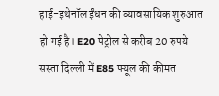हाई-इथेनॉल ईंधन की व्यावसायिक शुरुआत हो गई है। E20 पेट्रोल से करीब 20 रुपये सस्ता दिल्ली में E85 फ्यूल की कीमत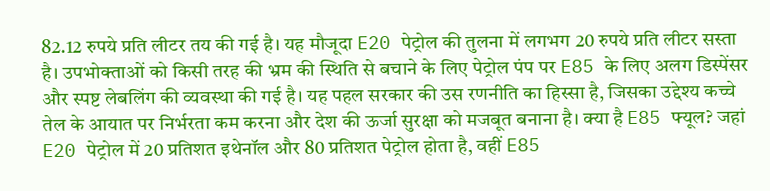82.12 रुपये प्रति लीटर तय की गई है। यह मौजूदा E20 पेट्रोल की तुलना में लगभग 20 रुपये प्रति लीटर सस्ता है। उपभोक्ताओं को किसी तरह की भ्रम की स्थिति से बचाने के लिए पेट्रोल पंप पर E85 के लिए अलग डिस्पेंसर और स्पष्ट लेबलिंग की व्यवस्था की गई है। यह पहल सरकार की उस रणनीति का हिस्सा है, जिसका उद्देश्य कच्चे तेल के आयात पर निर्भरता कम करना और देश की ऊर्जा सुरक्षा को मजबूत बनाना है। क्या है E85 फ्यूल? जहां E20 पेट्रोल में 20 प्रतिशत इथेनॉल और 80 प्रतिशत पेट्रोल होता है, वहीं E85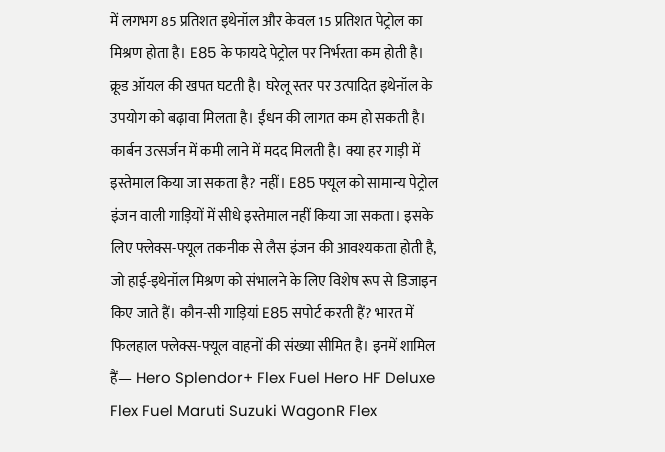में लगभग 85 प्रतिशत इथेनॉल और केवल 15 प्रतिशत पेट्रोल का मिश्रण होता है। E85 के फायदे पेट्रोल पर निर्भरता कम होती है। क्रूड ऑयल की खपत घटती है। घरेलू स्तर पर उत्पादित इथेनॉल के उपयोग को बढ़ावा मिलता है। ईंधन की लागत कम हो सकती है। कार्बन उत्सर्जन में कमी लाने में मदद मिलती है। क्या हर गाड़ी में इस्तेमाल किया जा सकता है? नहीं। E85 फ्यूल को सामान्य पेट्रोल इंजन वाली गाड़ियों में सीधे इस्तेमाल नहीं किया जा सकता। इसके लिए फ्लेक्स-फ्यूल तकनीक से लैस इंजन की आवश्यकता होती है, जो हाई-इथेनॉल मिश्रण को संभालने के लिए विशेष रूप से डिजाइन किए जाते हैं। कौन-सी गाड़ियां E85 सपोर्ट करती हैं? भारत में फिलहाल फ्लेक्स-फ्यूल वाहनों की संख्या सीमित है। इनमें शामिल हैं— Hero Splendor+ Flex Fuel Hero HF Deluxe Flex Fuel Maruti Suzuki WagonR Flex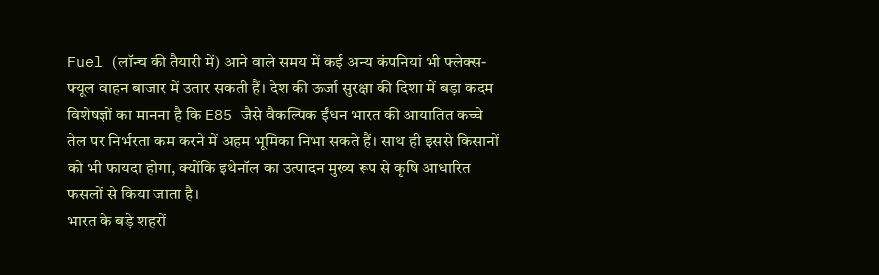Fuel (लॉन्च की तैयारी में) आने वाले समय में कई अन्य कंपनियां भी फ्लेक्स-फ्यूल वाहन बाजार में उतार सकती हैं। देश की ऊर्जा सुरक्षा की दिशा में बड़ा कदम विशेषज्ञों का मानना है कि E85 जैसे वैकल्पिक ईंधन भारत की आयातित कच्चे तेल पर निर्भरता कम करने में अहम भूमिका निभा सकते हैं। साथ ही इससे किसानों को भी फायदा होगा, क्योंकि इथेनॉल का उत्पादन मुख्य रूप से कृषि आधारित फसलों से किया जाता है।
भारत के बड़े शहरों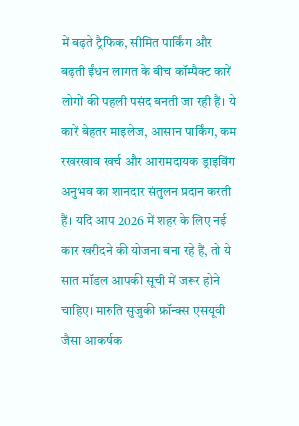में बढ़ते ट्रैफिक, सीमित पार्किंग और बढ़ती ईंधन लागत के बीच कॉम्पैक्ट कारें लोगों की पहली पसंद बनती जा रही हैं। ये कारें बेहतर माइलेज, आसान पार्किंग, कम रखरखाव खर्च और आरामदायक ड्राइविंग अनुभव का शानदार संतुलन प्रदान करती हैं। यदि आप 2026 में शहर के लिए नई कार खरीदने की योजना बना रहे हैं, तो ये सात मॉडल आपकी सूची में जरूर होने चाहिए। मारुति सुजुकी फ्रॉन्क्स एसयूवी जैसा आकर्षक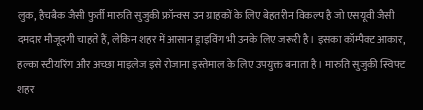लुक, हैचबैक जैसी फुर्ती मारुति सुजुकी फ्रॉन्क्स उन ग्राहकों के लिए बेहतरीन विकल्प है जो एसयूवी जैसी दमदार मौजूदगी चाहते हैं, लेकिन शहर में आसान ड्राइविंग भी उनके लिए जरूरी है। इसका कॉम्पैक्ट आकार, हल्का स्टीयरिंग और अच्छा माइलेज इसे रोजाना इस्तेमाल के लिए उपयुक्त बनाता है। मारुति सुजुकी स्विफ्ट शहर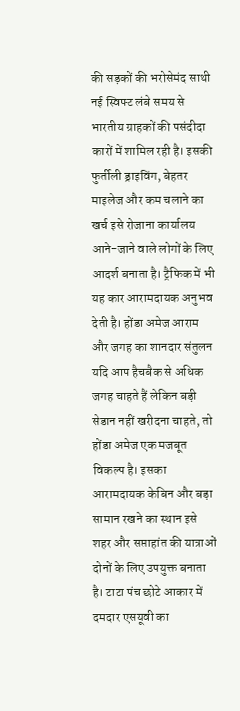की सड़कों की भरोसेमंद साथी नई स्विफ्ट लंबे समय से भारतीय ग्राहकों की पसंदीदा कारों में शामिल रही है। इसकी फुर्तीली ड्राइविंग, बेहतर माइलेज और कम चलाने का खर्च इसे रोजाना कार्यालय आने-जाने वाले लोगों के लिए आदर्श बनाता है। ट्रैफिक में भी यह कार आरामदायक अनुभव देती है। होंडा अमेज आराम और जगह का शानदार संतुलन यदि आप हैचबैक से अधिक जगह चाहते हैं लेकिन बड़ी सेडान नहीं खरीदना चाहते, तो होंडा अमेज एक मजबूत विकल्प है। इसका आरामदायक केबिन और बड़ा सामान रखने का स्थान इसे शहर और सप्ताहांत की यात्राओं दोनों के लिए उपयुक्त बनाता है। टाटा पंच छोटे आकार में दमदार एसयूवी का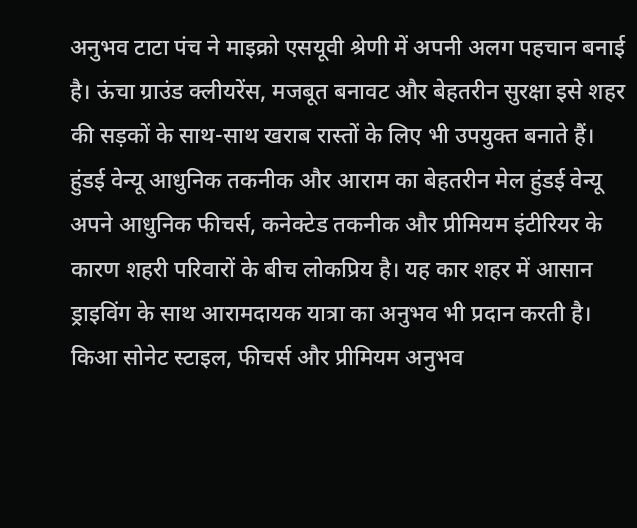अनुभव टाटा पंच ने माइक्रो एसयूवी श्रेणी में अपनी अलग पहचान बनाई है। ऊंचा ग्राउंड क्लीयरेंस, मजबूत बनावट और बेहतरीन सुरक्षा इसे शहर की सड़कों के साथ-साथ खराब रास्तों के लिए भी उपयुक्त बनाते हैं। हुंडई वेन्यू आधुनिक तकनीक और आराम का बेहतरीन मेल हुंडई वेन्यू अपने आधुनिक फीचर्स, कनेक्टेड तकनीक और प्रीमियम इंटीरियर के कारण शहरी परिवारों के बीच लोकप्रिय है। यह कार शहर में आसान ड्राइविंग के साथ आरामदायक यात्रा का अनुभव भी प्रदान करती है। किआ सोनेट स्टाइल, फीचर्स और प्रीमियम अनुभव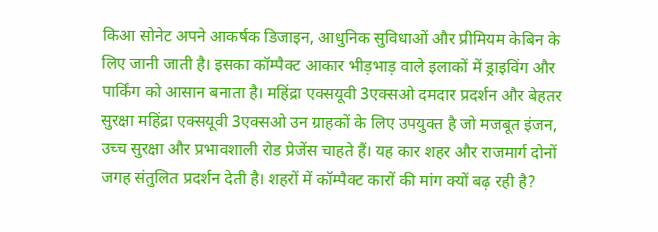किआ सोनेट अपने आकर्षक डिजाइन, आधुनिक सुविधाओं और प्रीमियम केबिन के लिए जानी जाती है। इसका कॉम्पैक्ट आकार भीड़भाड़ वाले इलाकों में ड्राइविंग और पार्किंग को आसान बनाता है। महिंद्रा एक्सयूवी 3एक्सओ दमदार प्रदर्शन और बेहतर सुरक्षा महिंद्रा एक्सयूवी 3एक्सओ उन ग्राहकों के लिए उपयुक्त है जो मजबूत इंजन, उच्च सुरक्षा और प्रभावशाली रोड प्रेजेंस चाहते हैं। यह कार शहर और राजमार्ग दोनों जगह संतुलित प्रदर्शन देती है। शहरों में कॉम्पैक्ट कारों की मांग क्यों बढ़ रही है?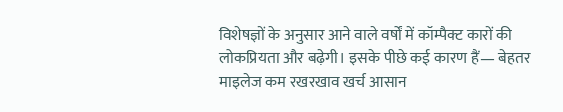विशेषज्ञों के अनुसार आने वाले वर्षों में कॉम्पैक्ट कारों की लोकप्रियता और बढ़ेगी। इसके पीछे कई कारण हैं— बेहतर माइलेज कम रखरखाव खर्च आसान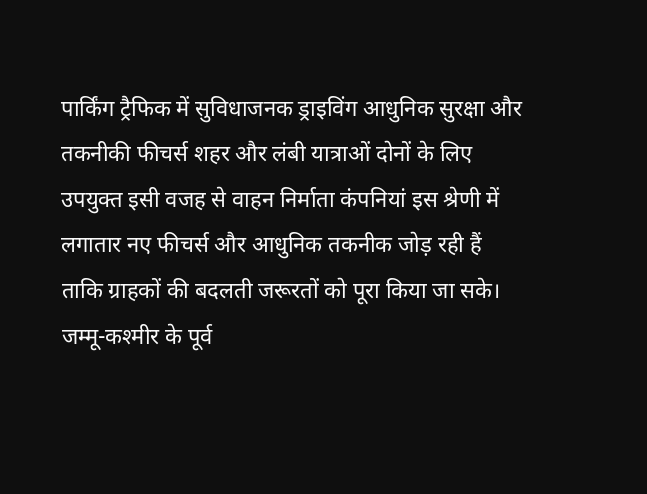पार्किंग ट्रैफिक में सुविधाजनक ड्राइविंग आधुनिक सुरक्षा और तकनीकी फीचर्स शहर और लंबी यात्राओं दोनों के लिए उपयुक्त इसी वजह से वाहन निर्माता कंपनियां इस श्रेणी में लगातार नए फीचर्स और आधुनिक तकनीक जोड़ रही हैं ताकि ग्राहकों की बदलती जरूरतों को पूरा किया जा सके।
जम्मू-कश्मीर के पूर्व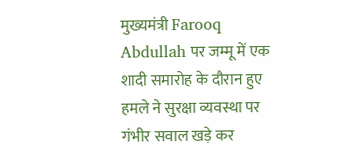मुख्यमंत्री Farooq Abdullah पर जम्मू में एक शादी समारोह के दौरान हुए हमले ने सुरक्षा व्यवस्था पर गंभीर सवाल खड़े कर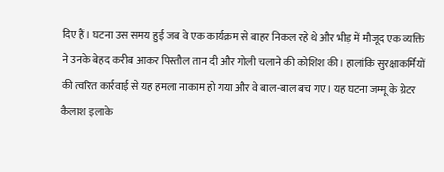दिए हैं। घटना उस समय हुई जब वे एक कार्यक्रम से बाहर निकल रहे थे और भीड़ में मौजूद एक व्यक्ति ने उनके बेहद करीब आकर पिस्तौल तान दी और गोली चलाने की कोशिश की। हालांकि सुरक्षाकर्मियों की त्वरित कार्रवाई से यह हमला नाकाम हो गया और वे बाल-बाल बच गए। यह घटना जम्मू के ग्रेटर कैलाश इलाके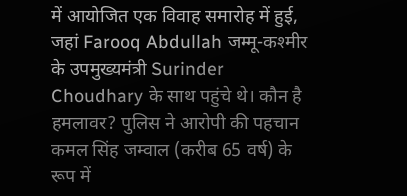में आयोजित एक विवाह समारोह में हुई, जहां Farooq Abdullah जम्मू-कश्मीर के उपमुख्यमंत्री Surinder Choudhary के साथ पहुंचे थे। कौन है हमलावर? पुलिस ने आरोपी की पहचान कमल सिंह जम्वाल (करीब 65 वर्ष) के रूप में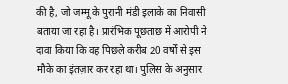की है, जो जम्मू के पुरानी मंडी इलाके का निवासी बताया जा रहा है। प्रारंभिक पूछताछ में आरोपी ने दावा किया कि वह पिछले करीब 20 वर्षों से इस मौके का इंतज़ार कर रहा था। पुलिस के अनुसार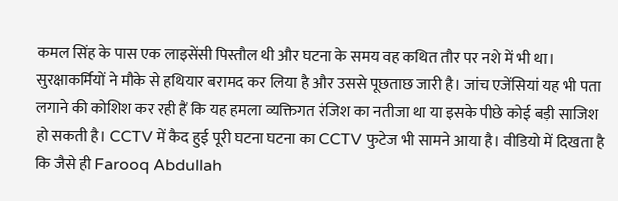कमल सिंह के पास एक लाइसेंसी पिस्तौल थी और घटना के समय वह कथित तौर पर नशे में भी था। सुरक्षाकर्मियों ने मौके से हथियार बरामद कर लिया है और उससे पूछताछ जारी है। जांच एजेंसियां यह भी पता लगाने की कोशिश कर रही हैं कि यह हमला व्यक्तिगत रंजिश का नतीजा था या इसके पीछे कोई बड़ी साजिश हो सकती है। CCTV में कैद हुई पूरी घटना घटना का CCTV फुटेज भी सामने आया है। वीडियो में दिखता है कि जैसे ही Farooq Abdullah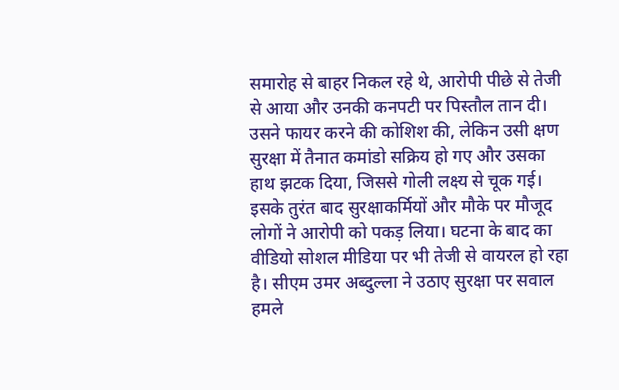समारोह से बाहर निकल रहे थे, आरोपी पीछे से तेजी से आया और उनकी कनपटी पर पिस्तौल तान दी। उसने फायर करने की कोशिश की, लेकिन उसी क्षण सुरक्षा में तैनात कमांडो सक्रिय हो गए और उसका हाथ झटक दिया, जिससे गोली लक्ष्य से चूक गई। इसके तुरंत बाद सुरक्षाकर्मियों और मौके पर मौजूद लोगों ने आरोपी को पकड़ लिया। घटना के बाद का वीडियो सोशल मीडिया पर भी तेजी से वायरल हो रहा है। सीएम उमर अब्दुल्ला ने उठाए सुरक्षा पर सवाल हमले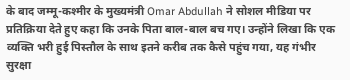के बाद जम्मू-कश्मीर के मुख्यमंत्री Omar Abdullah ने सोशल मीडिया पर प्रतिक्रिया देते हुए कहा कि उनके पिता बाल-बाल बच गए। उन्होंने लिखा कि एक व्यक्ति भरी हुई पिस्तौल के साथ इतने करीब तक कैसे पहुंच गया, यह गंभीर सुरक्षा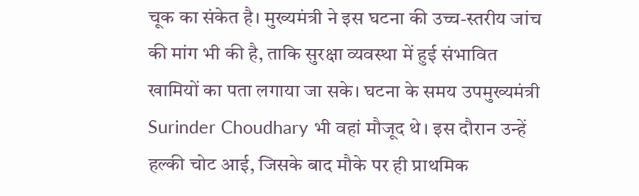चूक का संकेत है। मुख्यमंत्री ने इस घटना की उच्च-स्तरीय जांच की मांग भी की है, ताकि सुरक्षा व्यवस्था में हुई संभावित खामियों का पता लगाया जा सके। घटना के समय उपमुख्यमंत्री Surinder Choudhary भी वहां मौजूद थे। इस दौरान उन्हें हल्की चोट आई, जिसके बाद मौके पर ही प्राथमिक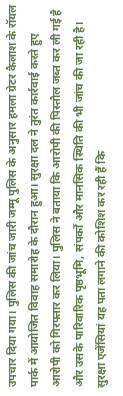उपचार दिया गया। पुलिस की जांच जारी जम्मू पुलिस के अनुसार हमला ग्रेटर कैलाश के रॉयल पार्क में आयोजित विवाह समारोह के दौरान हुआ। सुरक्षा दल ने तुरंत कार्रवाई करते हुए आरोपी को गिरफ्तार कर लिया। पुलिस ने बताया कि आरोपी की पिस्तौल जब्त कर ली गई है और उसके पारिवारिक पृष्ठभूमि, संपर्कों और मानसिक स्थिति की भी जांच की जा रही है। सुरक्षा एजेंसियां यह पता लगाने की कोशिश कर रही हैं कि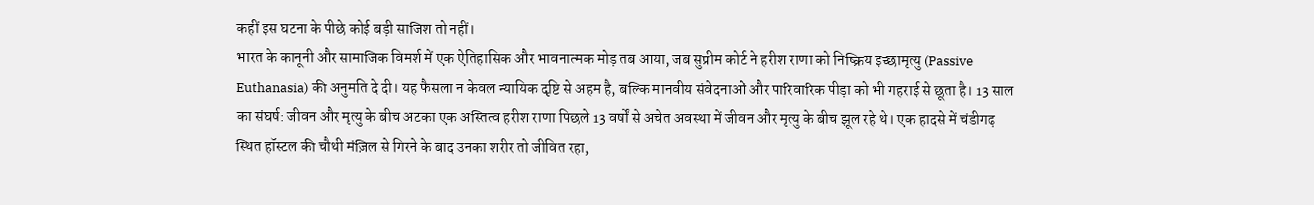कहीं इस घटना के पीछे कोई बड़ी साजिश तो नहीं।
भारत के कानूनी और सामाजिक विमर्श में एक ऐतिहासिक और भावनात्मक मोड़ तब आया, जब सुप्रीम कोर्ट ने हरीश राणा को निष्क्रिय इच्छामृत्यु (Passive Euthanasia) की अनुमति दे दी। यह फैसला न केवल न्यायिक दृष्टि से अहम है, बल्कि मानवीय संवेदनाओं और पारिवारिक पीड़ा को भी गहराई से छूता है। 13 साल का संघर्ष: जीवन और मृत्यु के बीच अटका एक अस्तित्व हरीश राणा पिछले 13 वर्षों से अचेत अवस्था में जीवन और मृत्यु के बीच झूल रहे थे। एक हादसे में चंडीगढ़ स्थित हॉस्टल की चौथी मंज़िल से गिरने के बाद उनका शरीर तो जीवित रहा,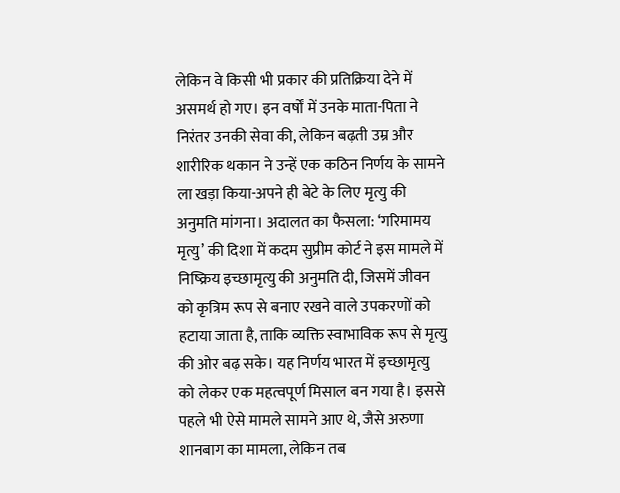लेकिन वे किसी भी प्रकार की प्रतिक्रिया देने में असमर्थ हो गए। इन वर्षों में उनके माता-पिता ने निरंतर उनकी सेवा की, लेकिन बढ़ती उम्र और शारीरिक थकान ने उन्हें एक कठिन निर्णय के सामने ला खड़ा किया-अपने ही बेटे के लिए मृत्यु की अनुमति मांगना। अदालत का फैसला: ‘गरिमामय मृत्यु’ की दिशा में कदम सुप्रीम कोर्ट ने इस मामले में निष्क्रिय इच्छामृत्यु की अनुमति दी, जिसमें जीवन को कृत्रिम रूप से बनाए रखने वाले उपकरणों को हटाया जाता है, ताकि व्यक्ति स्वाभाविक रूप से मृत्यु की ओर बढ़ सके। यह निर्णय भारत में इच्छामृत्यु को लेकर एक महत्वपूर्ण मिसाल बन गया है। इससे पहले भी ऐसे मामले सामने आए थे, जैसे अरुणा शानबाग का मामला, लेकिन तब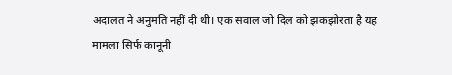अदालत ने अनुमति नहीं दी थी। एक सवाल जो दिल को झकझोरता है यह मामला सिर्फ कानूनी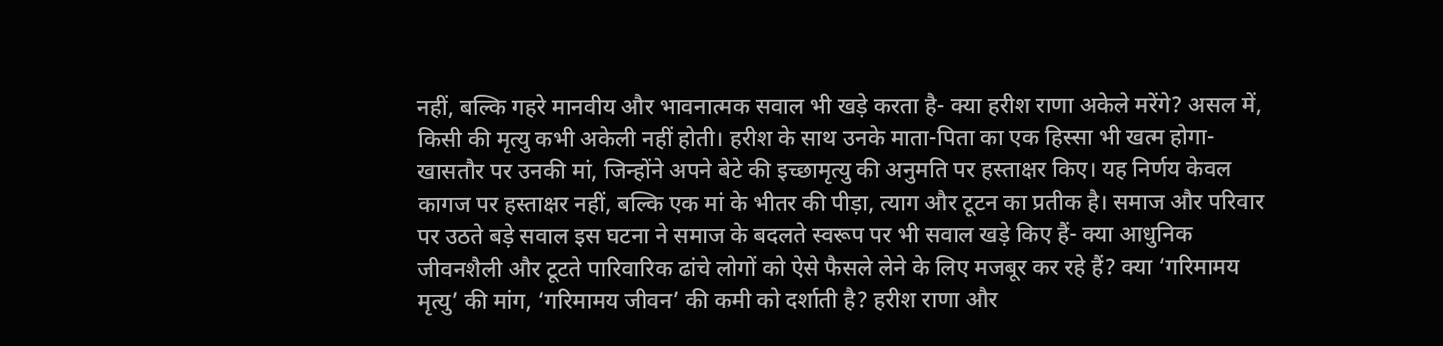नहीं, बल्कि गहरे मानवीय और भावनात्मक सवाल भी खड़े करता है- क्या हरीश राणा अकेले मरेंगे? असल में, किसी की मृत्यु कभी अकेली नहीं होती। हरीश के साथ उनके माता-पिता का एक हिस्सा भी खत्म होगा-खासतौर पर उनकी मां, जिन्होंने अपने बेटे की इच्छामृत्यु की अनुमति पर हस्ताक्षर किए। यह निर्णय केवल कागज पर हस्ताक्षर नहीं, बल्कि एक मां के भीतर की पीड़ा, त्याग और टूटन का प्रतीक है। समाज और परिवार पर उठते बड़े सवाल इस घटना ने समाज के बदलते स्वरूप पर भी सवाल खड़े किए हैं- क्या आधुनिक जीवनशैली और टूटते पारिवारिक ढांचे लोगों को ऐसे फैसले लेने के लिए मजबूर कर रहे हैं? क्या ‘गरिमामय मृत्यु’ की मांग, ‘गरिमामय जीवन’ की कमी को दर्शाती है? हरीश राणा और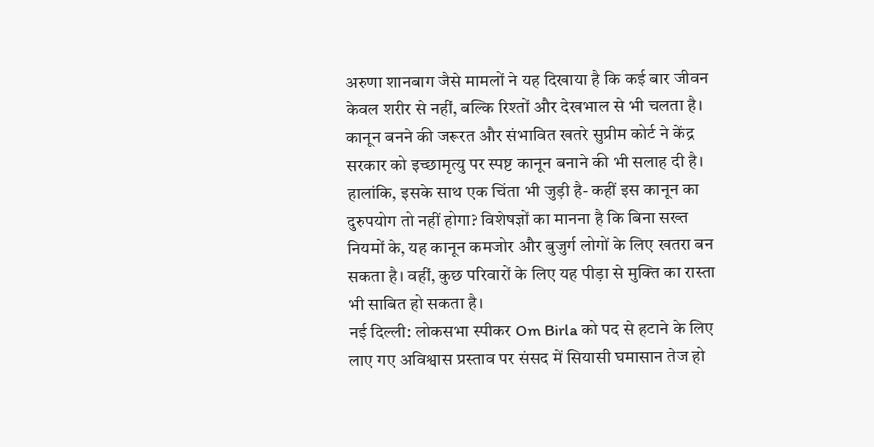अरुणा शानबाग जैसे मामलों ने यह दिखाया है कि कई बार जीवन केवल शरीर से नहीं, बल्कि रिश्तों और देखभाल से भी चलता है। कानून बनने की जरूरत और संभावित खतरे सुप्रीम कोर्ट ने केंद्र सरकार को इच्छामृत्यु पर स्पष्ट कानून बनाने की भी सलाह दी है। हालांकि, इसके साथ एक चिंता भी जुड़ी है- कहीं इस कानून का दुरुपयोग तो नहीं होगा? विशेषज्ञों का मानना है कि बिना सख्त नियमों के, यह कानून कमजोर और बुजुर्ग लोगों के लिए खतरा बन सकता है। वहीं, कुछ परिवारों के लिए यह पीड़ा से मुक्ति का रास्ता भी साबित हो सकता है।
नई दिल्ली: लोकसभा स्पीकर Om Birla को पद से हटाने के लिए लाए गए अविश्वास प्रस्ताव पर संसद में सियासी घमासान तेज हो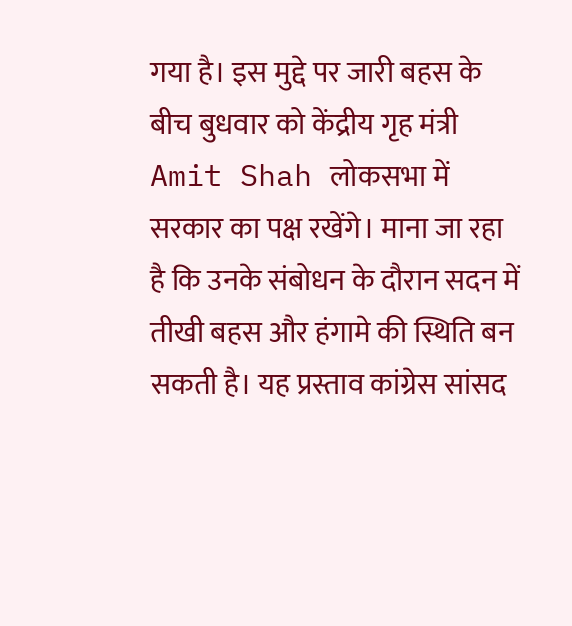गया है। इस मुद्दे पर जारी बहस के बीच बुधवार को केंद्रीय गृह मंत्री Amit Shah लोकसभा में सरकार का पक्ष रखेंगे। माना जा रहा है कि उनके संबोधन के दौरान सदन में तीखी बहस और हंगामे की स्थिति बन सकती है। यह प्रस्ताव कांग्रेस सांसद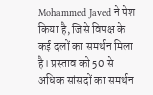Mohammed Javed ने पेश किया है, जिसे विपक्ष के कई दलों का समर्थन मिला है। प्रस्ताव को 50 से अधिक सांसदों का समर्थन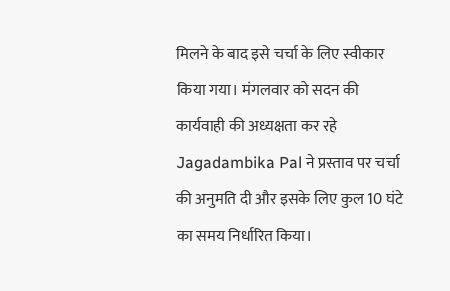मिलने के बाद इसे चर्चा के लिए स्वीकार किया गया। मंगलवार को सदन की कार्यवाही की अध्यक्षता कर रहे Jagadambika Pal ने प्रस्ताव पर चर्चा की अनुमति दी और इसके लिए कुल 10 घंटे का समय निर्धारित किया।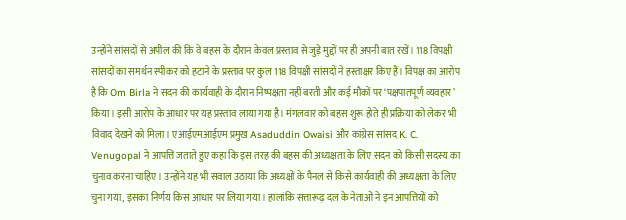उन्होंने सांसदों से अपील की कि वे बहस के दौरान केवल प्रस्ताव से जुड़े मुद्दों पर ही अपनी बात रखें। 118 विपक्षी सांसदों का समर्थन स्पीकर को हटाने के प्रस्ताव पर कुल 118 विपक्षी सांसदों ने हस्ताक्षर किए हैं। विपक्ष का आरोप है कि Om Birla ने सदन की कार्यवाही के दौरान निष्पक्षता नहीं बरती और कई मौकों पर ‘पक्षपातपूर्ण व्यवहार’ किया। इसी आरोप के आधार पर यह प्रस्ताव लाया गया है। मंगलवार को बहस शुरू होते ही प्रक्रिया को लेकर भी विवाद देखने को मिला। एआईएमआईएम प्रमुख Asaduddin Owaisi और कांग्रेस सांसद K. C. Venugopal ने आपत्ति जताते हुए कहा कि इस तरह की बहस की अध्यक्षता के लिए सदन को किसी सदस्य का चुनाव करना चाहिए। उन्होंने यह भी सवाल उठाया कि अध्यक्षों के पैनल से किसे कार्यवाही की अध्यक्षता के लिए चुना गया, इसका निर्णय किस आधार पर लिया गया। हालांकि सत्तारूढ़ दल के नेताओं ने इन आपत्तियों को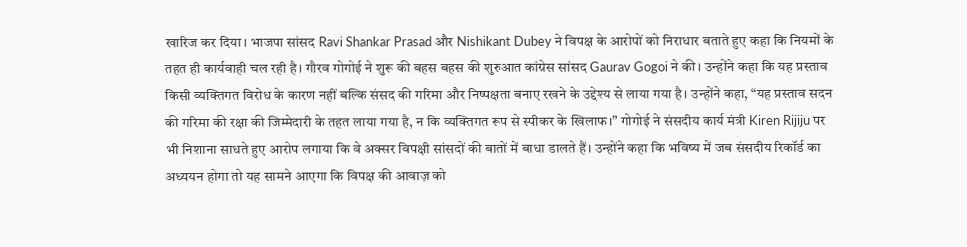खारिज कर दिया। भाजपा सांसद Ravi Shankar Prasad और Nishikant Dubey ने विपक्ष के आरोपों को निराधार बताते हुए कहा कि नियमों के तहत ही कार्यवाही चल रही है। गौरव गोगोई ने शुरू की बहस बहस की शुरुआत कांग्रेस सांसद Gaurav Gogoi ने की। उन्होंने कहा कि यह प्रस्ताव किसी व्यक्तिगत विरोध के कारण नहीं बल्कि संसद की गरिमा और निष्पक्षता बनाए रखने के उद्देश्य से लाया गया है। उन्होंने कहा, “यह प्रस्ताव सदन की गरिमा की रक्षा की जिम्मेदारी के तहत लाया गया है, न कि व्यक्तिगत रूप से स्पीकर के खिलाफ।” गोगोई ने संसदीय कार्य मंत्री Kiren Rijiju पर भी निशाना साधते हुए आरोप लगाया कि वे अक्सर विपक्षी सांसदों की बातों में बाधा डालते हैं। उन्होंने कहा कि भविष्य में जब संसदीय रिकॉर्ड का अध्ययन होगा तो यह सामने आएगा कि विपक्ष की आवाज़ को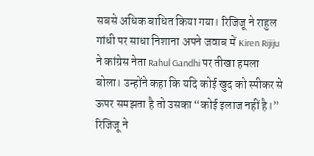सबसे अधिक बाधित किया गया। रिजिजू ने राहुल गांधी पर साधा निशाना अपने जवाब में Kiren Rijiju ने कांग्रेस नेता Rahul Gandhi पर तीखा हमला बोला। उन्होंने कहा कि यदि कोई खुद को स्पीकर से ऊपर समझता है तो उसका “कोई इलाज नहीं है।” रिजिजू ने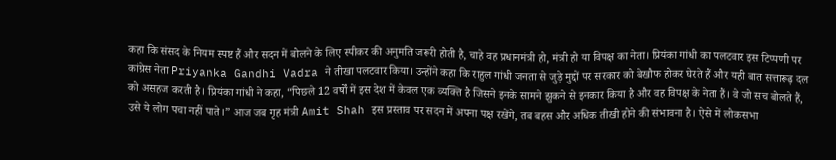कहा कि संसद के नियम स्पष्ट हैं और सदन में बोलने के लिए स्पीकर की अनुमति जरूरी होती है, चाहे वह प्रधानमंत्री हो, मंत्री हो या विपक्ष का नेता। प्रियंका गांधी का पलटवार इस टिप्पणी पर कांग्रेस नेता Priyanka Gandhi Vadra ने तीखा पलटवार किया। उन्होंने कहा कि राहुल गांधी जनता से जुड़े मुद्दों पर सरकार को बेखौफ होकर घेरते हैं और यही बात सत्तारूढ़ दल को असहज करती है। प्रियंका गांधी ने कहा, “पिछले 12 वर्षों में इस देश में केवल एक व्यक्ति है जिसने इनके सामने झुकने से इनकार किया है और वह विपक्ष के नेता हैं। वे जो सच बोलते हैं, उसे ये लोग पचा नहीं पाते।” आज जब गृह मंत्री Amit Shah इस प्रस्ताव पर सदन में अपना पक्ष रखेंगे, तब बहस और अधिक तीखी होने की संभावना है। ऐसे में लोकसभा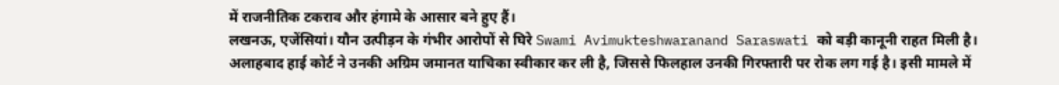में राजनीतिक टकराव और हंगामे के आसार बने हुए हैं।
लखनऊ, एजेंसियां। यौन उत्पीड़न के गंभीर आरोपों से घिरे Swami Avimukteshwaranand Saraswati को बड़ी कानूनी राहत मिली है। अलाहबाद हाई कोर्ट ने उनकी अग्रिम जमानत याचिका स्वीकार कर ली है, जिससे फिलहाल उनकी गिरफ्तारी पर रोक लग गई है। इसी मामले में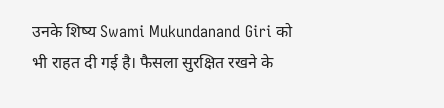उनके शिष्य Swami Mukundanand Giri को भी राहत दी गई है। फैसला सुरक्षित रखने के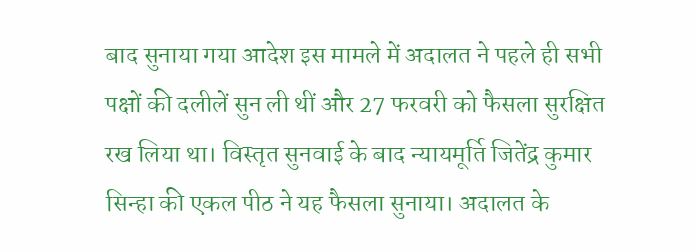बाद सुनाया गया आदेश इस मामले में अदालत ने पहले ही सभी पक्षों की दलीलें सुन ली थीं और 27 फरवरी को फैसला सुरक्षित रख लिया था। विस्तृत सुनवाई के बाद न्यायमूर्ति जितेंद्र कुमार सिन्हा की एकल पीठ ने यह फैसला सुनाया। अदालत के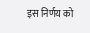इस निर्णय को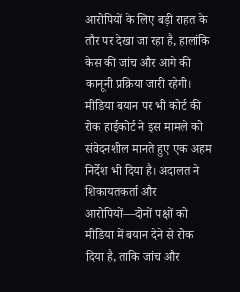आरोपियों के लिए बड़ी राहत के तौर पर देखा जा रहा है, हालांकि केस की जांच और आगे की कानूनी प्रक्रिया जारी रहेगी। मीडिया बयान पर भी कोर्ट की रोक हाईकोर्ट ने इस मामले को संवेदनशील मानते हुए एक अहम निर्देश भी दिया है। अदालत ने शिकायतकर्ता और आरोपियों—दोनों पक्षों को मीडिया में बयान देने से रोक दिया है, ताकि जांच और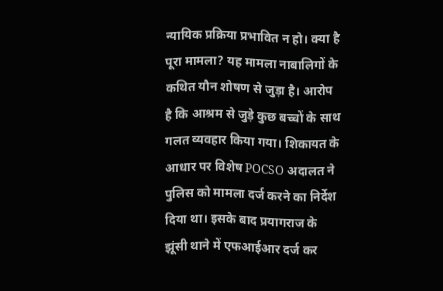न्यायिक प्रक्रिया प्रभावित न हो। क्या है पूरा मामला? यह मामला नाबालिगों के कथित यौन शोषण से जुड़ा है। आरोप है कि आश्रम से जुड़े कुछ बच्चों के साथ गलत व्यवहार किया गया। शिकायत के आधार पर विशेष POCSO अदालत ने पुलिस को मामला दर्ज करने का निर्देश दिया था। इसके बाद प्रयागराज के झूंसी थाने में एफआईआर दर्ज कर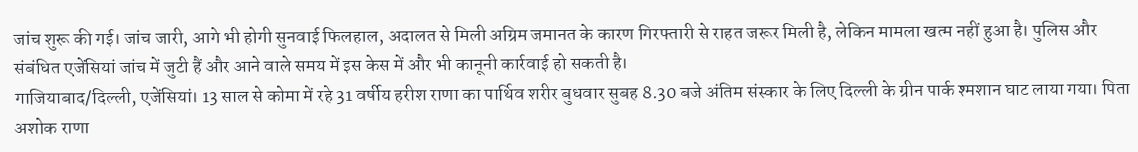जांच शुरू की गई। जांच जारी, आगे भी होगी सुनवाई फिलहाल, अदालत से मिली अग्रिम जमानत के कारण गिरफ्तारी से राहत जरूर मिली है, लेकिन मामला खत्म नहीं हुआ है। पुलिस और संबंधित एजेंसियां जांच में जुटी हैं और आने वाले समय में इस केस में और भी कानूनी कार्रवाई हो सकती है।
गाजियाबाद/दिल्ली, एजेंसियां। 13 साल से कोमा में रहे 31 वर्षीय हरीश राणा का पार्थिव शरीर बुधवार सुबह 8.30 बजे अंतिम संस्कार के लिए दिल्ली के ग्रीन पार्क श्मशान घाट लाया गया। पिता अशोक राणा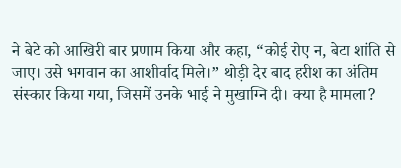ने बेटे को आखिरी बार प्रणाम किया और कहा, “कोई रोए न, बेटा शांति से जाए। उसे भगवान का आशीर्वाद मिले।” थोड़ी देर बाद हरीश का अंतिम संस्कार किया गया, जिसमें उनके भाई ने मुखाग्नि दी। क्या है मामला?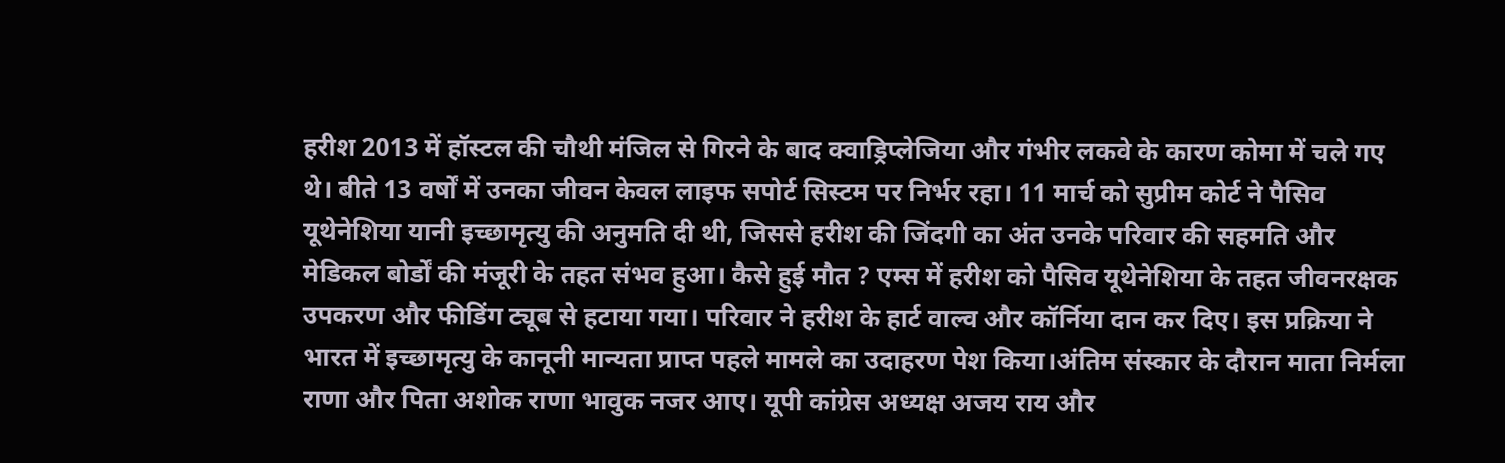हरीश 2013 में हॉस्टल की चौथी मंजिल से गिरने के बाद क्वाड्रिप्लेजिया और गंभीर लकवे के कारण कोमा में चले गए थे। बीते 13 वर्षों में उनका जीवन केवल लाइफ सपोर्ट सिस्टम पर निर्भर रहा। 11 मार्च को सुप्रीम कोर्ट ने पैसिव यूथेनेशिया यानी इच्छामृत्यु की अनुमति दी थी, जिससे हरीश की जिंदगी का अंत उनके परिवार की सहमति और मेडिकल बोर्डों की मंजूरी के तहत संभव हुआ। कैसे हुई मौत ? एम्स में हरीश को पैसिव यूथेनेशिया के तहत जीवनरक्षक उपकरण और फीडिंग ट्यूब से हटाया गया। परिवार ने हरीश के हार्ट वाल्व और कॉर्निया दान कर दिए। इस प्रक्रिया ने भारत में इच्छामृत्यु के कानूनी मान्यता प्राप्त पहले मामले का उदाहरण पेश किया।अंतिम संस्कार के दौरान माता निर्मला राणा और पिता अशोक राणा भावुक नजर आए। यूपी कांग्रेस अध्यक्ष अजय राय और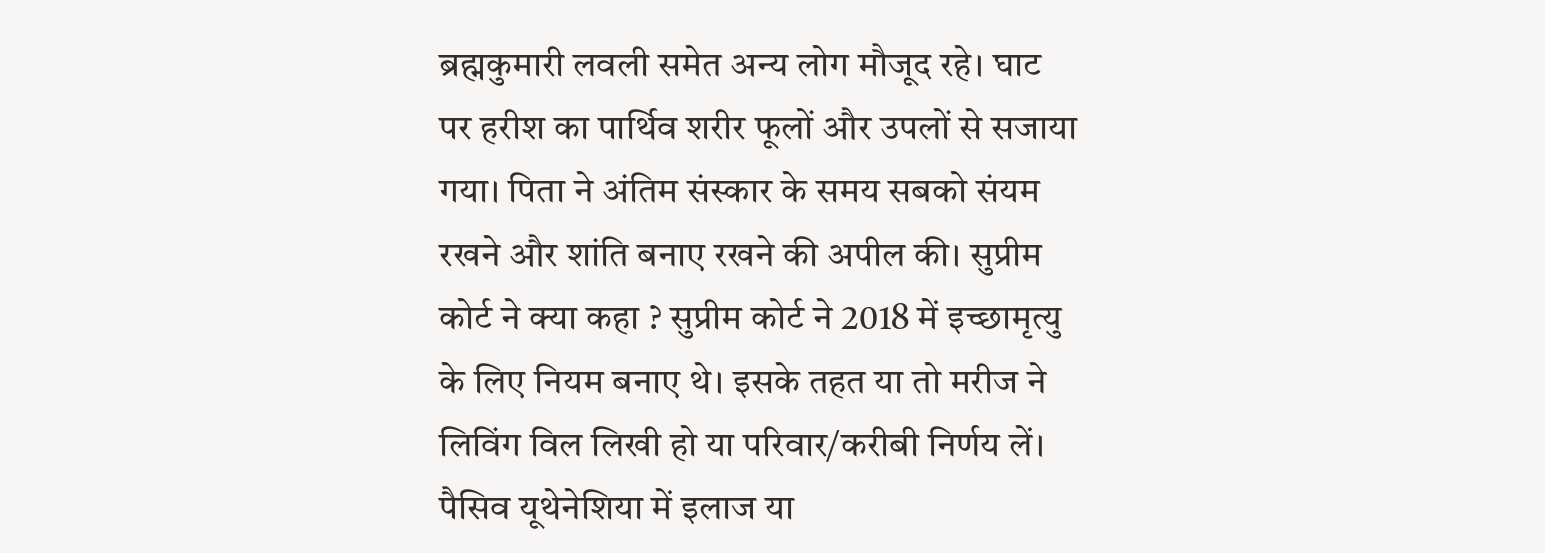ब्रह्मकुमारी लवली समेत अन्य लोग मौजूद रहे। घाट पर हरीश का पार्थिव शरीर फूलों और उपलों से सजाया गया। पिता ने अंतिम संस्कार के समय सबको संयम रखने और शांति बनाए रखने की अपील की। सुप्रीम कोर्ट ने क्या कहा ? सुप्रीम कोर्ट ने 2018 में इच्छामृत्यु के लिए नियम बनाए थे। इसके तहत या तो मरीज ने लिविंग विल लिखी हो या परिवार/करीबी निर्णय लें। पैसिव यूथेनेशिया में इलाज या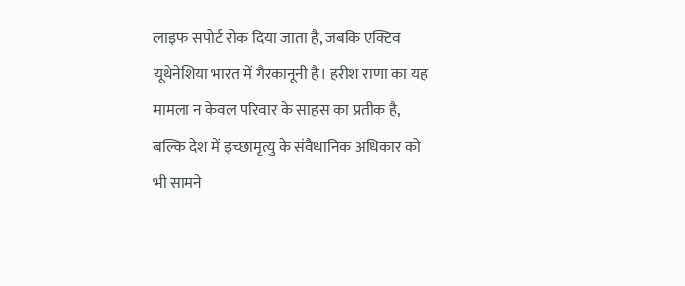लाइफ सपोर्ट रोक दिया जाता है, जबकि एक्टिव यूथेनेशिया भारत में गैरकानूनी है। हरीश राणा का यह मामला न केवल परिवार के साहस का प्रतीक है, बल्कि देश में इच्छामृत्यु के संवैधानिक अधिकार को भी सामने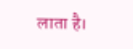लाता है।